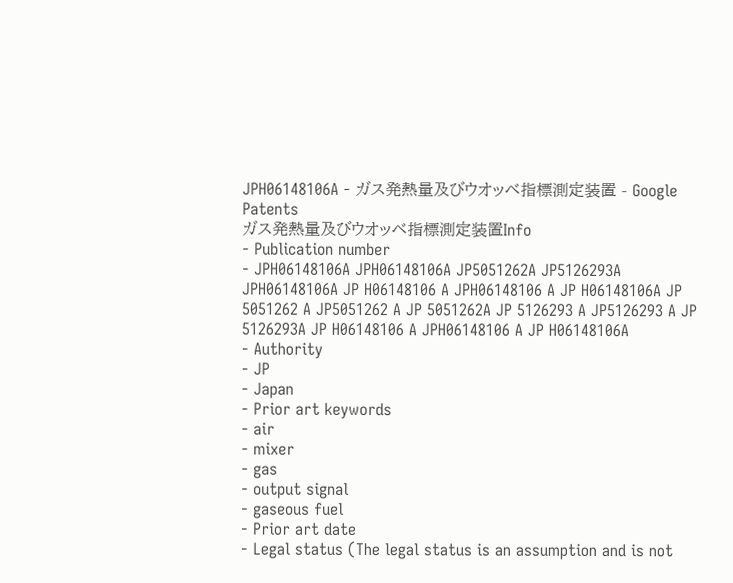JPH06148106A - ガス発熱量及びウオッベ指標測定装置 - Google Patents
ガス発熱量及びウオッベ指標測定装置Info
- Publication number
- JPH06148106A JPH06148106A JP5051262A JP5126293A JPH06148106A JP H06148106 A JPH06148106 A JP H06148106A JP 5051262 A JP5051262 A JP 5051262A JP 5126293 A JP5126293 A JP 5126293A JP H06148106 A JPH06148106 A JP H06148106A
- Authority
- JP
- Japan
- Prior art keywords
- air
- mixer
- gas
- output signal
- gaseous fuel
- Prior art date
- Legal status (The legal status is an assumption and is not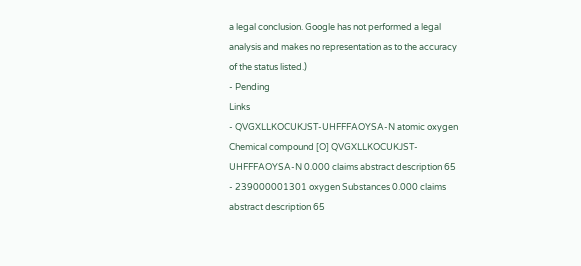a legal conclusion. Google has not performed a legal analysis and makes no representation as to the accuracy of the status listed.)
- Pending
Links
- QVGXLLKOCUKJST-UHFFFAOYSA-N atomic oxygen Chemical compound [O] QVGXLLKOCUKJST-UHFFFAOYSA-N 0.000 claims abstract description 65
- 239000001301 oxygen Substances 0.000 claims abstract description 65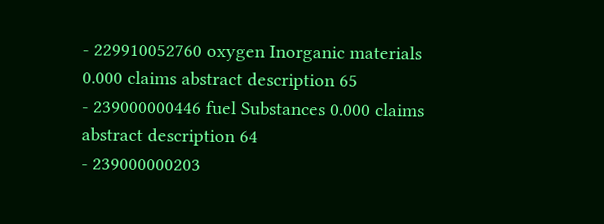- 229910052760 oxygen Inorganic materials 0.000 claims abstract description 65
- 239000000446 fuel Substances 0.000 claims abstract description 64
- 239000000203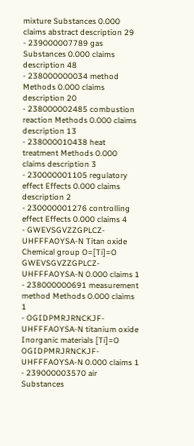mixture Substances 0.000 claims abstract description 29
- 239000007789 gas Substances 0.000 claims description 48
- 238000000034 method Methods 0.000 claims description 20
- 238000002485 combustion reaction Methods 0.000 claims description 13
- 238000010438 heat treatment Methods 0.000 claims description 3
- 230000001105 regulatory effect Effects 0.000 claims description 2
- 230000001276 controlling effect Effects 0.000 claims 4
- GWEVSGVZZGPLCZ-UHFFFAOYSA-N Titan oxide Chemical group O=[Ti]=O GWEVSGVZZGPLCZ-UHFFFAOYSA-N 0.000 claims 1
- 238000000691 measurement method Methods 0.000 claims 1
- OGIDPMRJRNCKJF-UHFFFAOYSA-N titanium oxide Inorganic materials [Ti]=O OGIDPMRJRNCKJF-UHFFFAOYSA-N 0.000 claims 1
- 239000003570 air Substances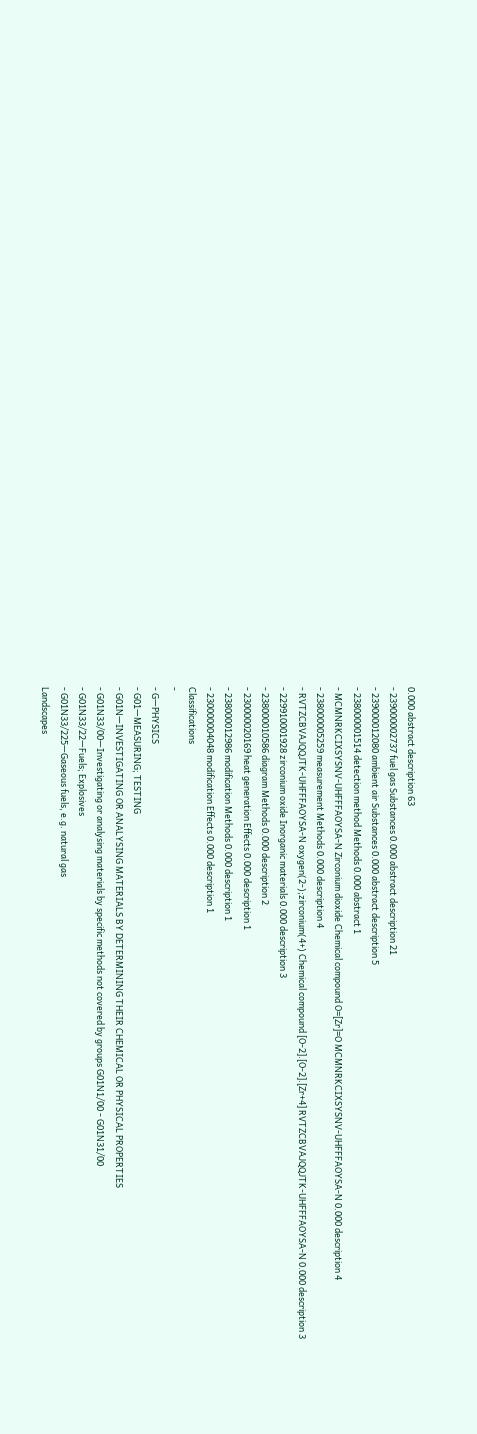0.000 abstract description 63
- 239000002737 fuel gas Substances 0.000 abstract description 21
- 239000012080 ambient air Substances 0.000 abstract description 5
- 238000001514 detection method Methods 0.000 abstract 1
- MCMNRKCIXSYSNV-UHFFFAOYSA-N Zirconium dioxide Chemical compound O=[Zr]=O MCMNRKCIXSYSNV-UHFFFAOYSA-N 0.000 description 4
- 238000005259 measurement Methods 0.000 description 4
- RVTZCBVAJQQJTK-UHFFFAOYSA-N oxygen(2-);zirconium(4+) Chemical compound [O-2].[O-2].[Zr+4] RVTZCBVAJQQJTK-UHFFFAOYSA-N 0.000 description 3
- 229910001928 zirconium oxide Inorganic materials 0.000 description 3
- 238000010586 diagram Methods 0.000 description 2
- 230000020169 heat generation Effects 0.000 description 1
- 238000012986 modification Methods 0.000 description 1
- 230000004048 modification Effects 0.000 description 1
Classifications
-
- G—PHYSICS
- G01—MEASURING; TESTING
- G01N—INVESTIGATING OR ANALYSING MATERIALS BY DETERMINING THEIR CHEMICAL OR PHYSICAL PROPERTIES
- G01N33/00—Investigating or analysing materials by specific methods not covered by groups G01N1/00 - G01N31/00
- G01N33/22—Fuels; Explosives
- G01N33/225—Gaseous fuels, e.g. natural gas
Landscapes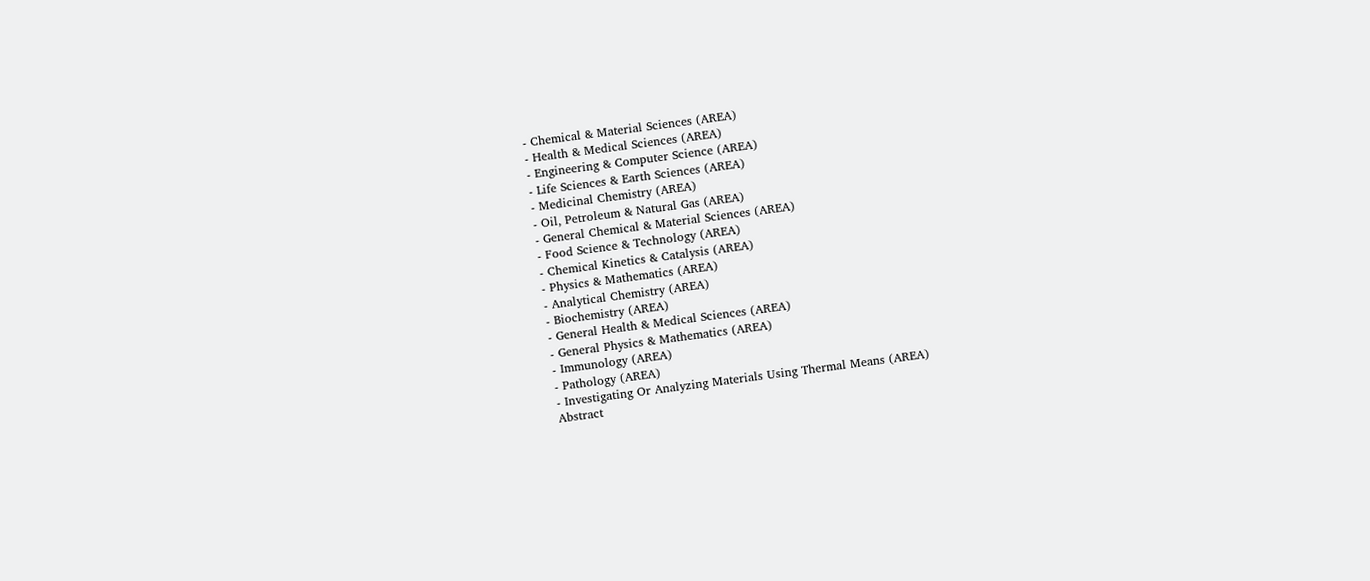- Chemical & Material Sciences (AREA)
- Health & Medical Sciences (AREA)
- Engineering & Computer Science (AREA)
- Life Sciences & Earth Sciences (AREA)
- Medicinal Chemistry (AREA)
- Oil, Petroleum & Natural Gas (AREA)
- General Chemical & Material Sciences (AREA)
- Food Science & Technology (AREA)
- Chemical Kinetics & Catalysis (AREA)
- Physics & Mathematics (AREA)
- Analytical Chemistry (AREA)
- Biochemistry (AREA)
- General Health & Medical Sciences (AREA)
- General Physics & Mathematics (AREA)
- Immunology (AREA)
- Pathology (AREA)
- Investigating Or Analyzing Materials Using Thermal Means (AREA)
Abstract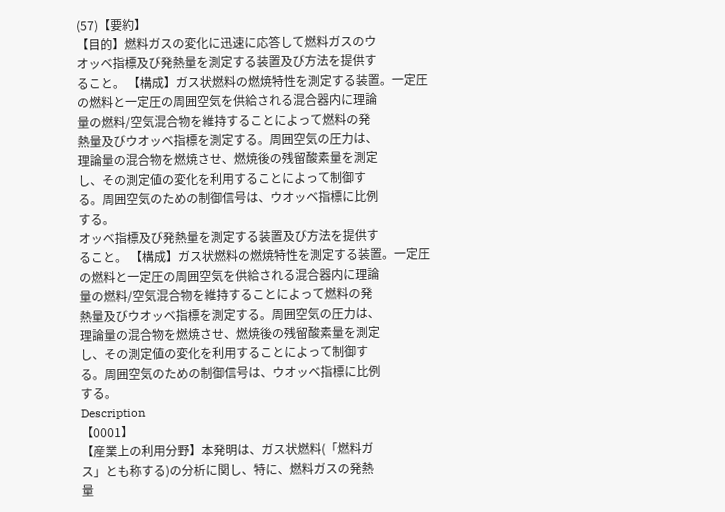(57)【要約】
【目的】燃料ガスの変化に迅速に応答して燃料ガスのウ
オッベ指標及び発熱量を測定する装置及び方法を提供す
ること。 【構成】ガス状燃料の燃焼特性を測定する装置。一定圧
の燃料と一定圧の周囲空気を供給される混合器内に理論
量の燃料/空気混合物を維持することによって燃料の発
熱量及びウオッベ指標を測定する。周囲空気の圧力は、
理論量の混合物を燃焼させ、燃焼後の残留酸素量を測定
し、その測定値の変化を利用することによって制御す
る。周囲空気のための制御信号は、ウオッベ指標に比例
する。
オッベ指標及び発熱量を測定する装置及び方法を提供す
ること。 【構成】ガス状燃料の燃焼特性を測定する装置。一定圧
の燃料と一定圧の周囲空気を供給される混合器内に理論
量の燃料/空気混合物を維持することによって燃料の発
熱量及びウオッベ指標を測定する。周囲空気の圧力は、
理論量の混合物を燃焼させ、燃焼後の残留酸素量を測定
し、その測定値の変化を利用することによって制御す
る。周囲空気のための制御信号は、ウオッベ指標に比例
する。
Description
【0001】
【産業上の利用分野】本発明は、ガス状燃料(「燃料ガ
ス」とも称する)の分析に関し、特に、燃料ガスの発熱
量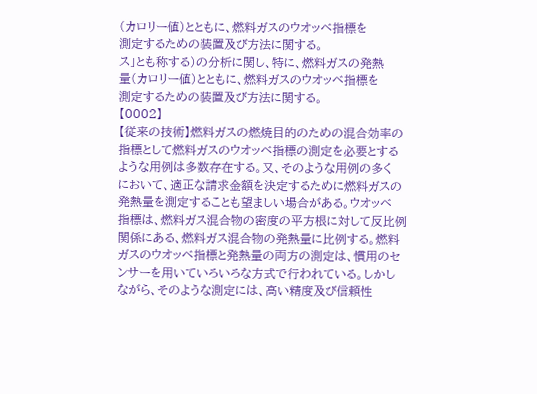(カロリー値)とともに、燃料ガスのウオッベ指標を
測定するための装置及び方法に関する。
ス」とも称する)の分析に関し、特に、燃料ガスの発熱
量(カロリー値)とともに、燃料ガスのウオッベ指標を
測定するための装置及び方法に関する。
【0002】
【従来の技術】燃料ガスの燃焼目的のための混合効率の
指標として燃料ガスのウオッベ指標の測定を必要とする
ような用例は多数存在する。又、そのような用例の多く
において、適正な請求金額を決定するために燃料ガスの
発熱量を測定することも望ましい場合がある。ウオッベ
指標は、燃料ガス混合物の密度の平方根に対して反比例
関係にある、燃料ガス混合物の発熱量に比例する。燃料
ガスのウオッベ指標と発熱量の両方の測定は、慣用のセ
ンサーを用いていろいろな方式で行われている。しかし
ながら、そのような測定には、高い精度及び信頼性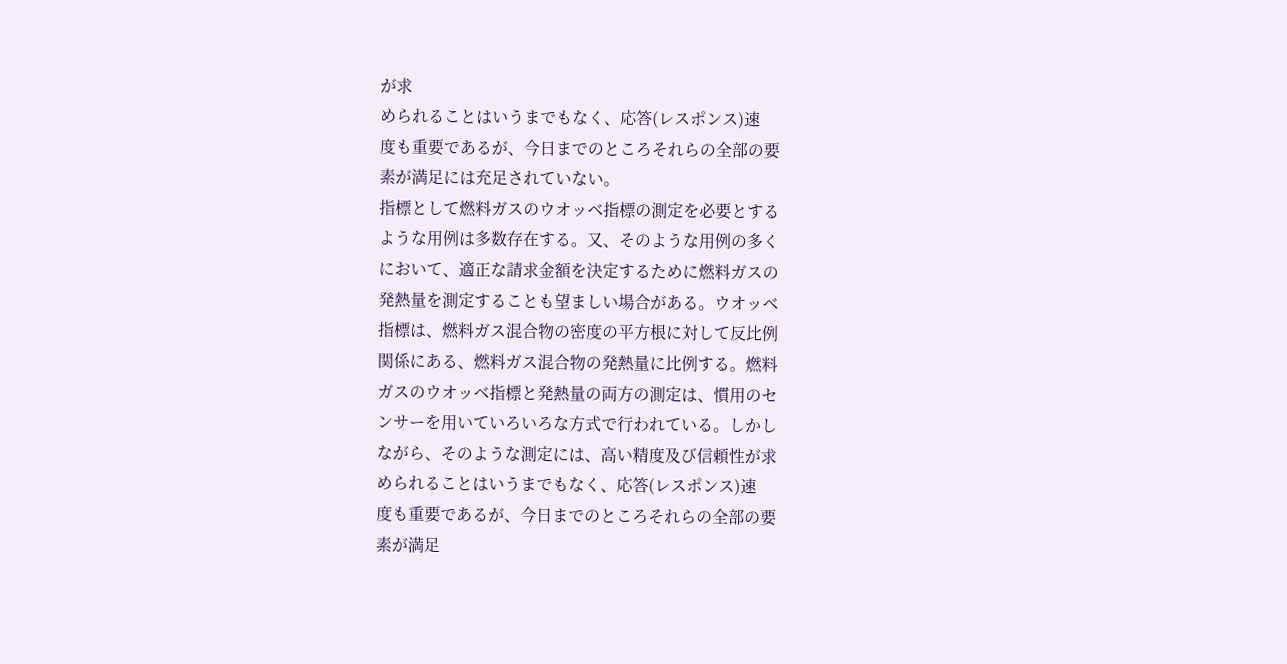が求
められることはいうまでもなく、応答(レスポンス)速
度も重要であるが、今日までのところそれらの全部の要
素が満足には充足されていない。
指標として燃料ガスのウオッベ指標の測定を必要とする
ような用例は多数存在する。又、そのような用例の多く
において、適正な請求金額を決定するために燃料ガスの
発熱量を測定することも望ましい場合がある。ウオッベ
指標は、燃料ガス混合物の密度の平方根に対して反比例
関係にある、燃料ガス混合物の発熱量に比例する。燃料
ガスのウオッベ指標と発熱量の両方の測定は、慣用のセ
ンサーを用いていろいろな方式で行われている。しかし
ながら、そのような測定には、高い精度及び信頼性が求
められることはいうまでもなく、応答(レスポンス)速
度も重要であるが、今日までのところそれらの全部の要
素が満足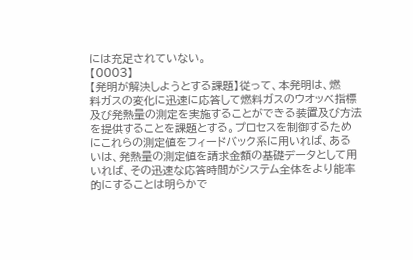には充足されていない。
【0003】
【発明が解決しようとする課題】従って、本発明は、燃
料ガスの変化に迅速に応答して燃料ガスのウオッベ指標
及び発熱量の測定を実施することができる装置及び方法
を提供することを課題とする。プロセスを制御するため
にこれらの測定値をフィードバック系に用いれば、ある
いは、発熱量の測定値を請求金額の基礎データとして用
いれば、その迅速な応答時間がシステム全体をより能率
的にすることは明らかで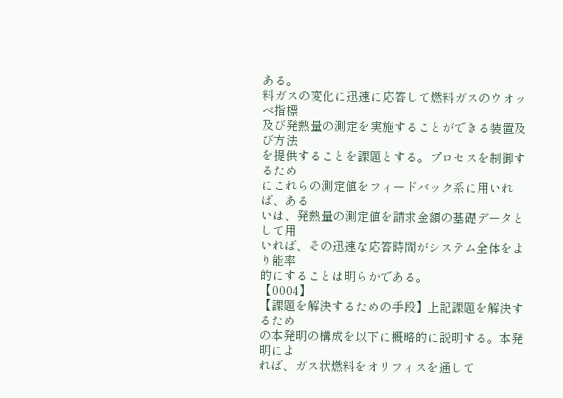ある。
料ガスの変化に迅速に応答して燃料ガスのウオッベ指標
及び発熱量の測定を実施することができる装置及び方法
を提供することを課題とする。プロセスを制御するため
にこれらの測定値をフィードバック系に用いれば、ある
いは、発熱量の測定値を請求金額の基礎データとして用
いれば、その迅速な応答時間がシステム全体をより能率
的にすることは明らかである。
【0004】
【課題を解決するための手段】上記課題を解決するため
の本発明の構成を以下に概略的に説明する。本発明によ
れば、ガス状燃料をオリフィスを通して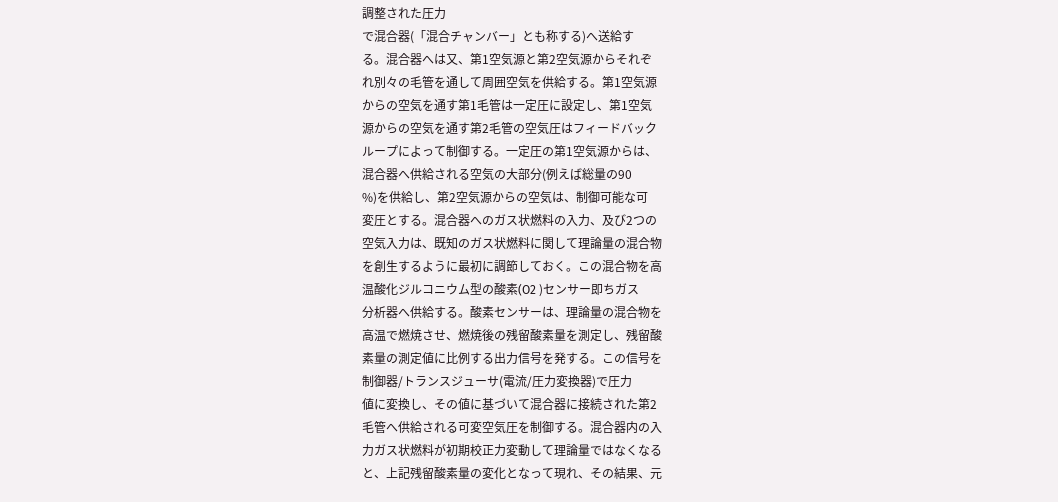調整された圧力
で混合器(「混合チャンバー」とも称する)へ送給す
る。混合器へは又、第1空気源と第2空気源からそれぞ
れ別々の毛管を通して周囲空気を供給する。第1空気源
からの空気を通す第1毛管は一定圧に設定し、第1空気
源からの空気を通す第2毛管の空気圧はフィードバック
ループによって制御する。一定圧の第1空気源からは、
混合器へ供給される空気の大部分(例えば総量の90
%)を供給し、第2空気源からの空気は、制御可能な可
変圧とする。混合器へのガス状燃料の入力、及び2つの
空気入力は、既知のガス状燃料に関して理論量の混合物
を創生するように最初に調節しておく。この混合物を高
温酸化ジルコニウム型の酸素(O2 )センサー即ちガス
分析器へ供給する。酸素センサーは、理論量の混合物を
高温で燃焼させ、燃焼後の残留酸素量を測定し、残留酸
素量の測定値に比例する出力信号を発する。この信号を
制御器/トランスジューサ(電流/圧力変換器)で圧力
値に変換し、その値に基づいて混合器に接続された第2
毛管へ供給される可変空気圧を制御する。混合器内の入
力ガス状燃料が初期校正力変動して理論量ではなくなる
と、上記残留酸素量の変化となって現れ、その結果、元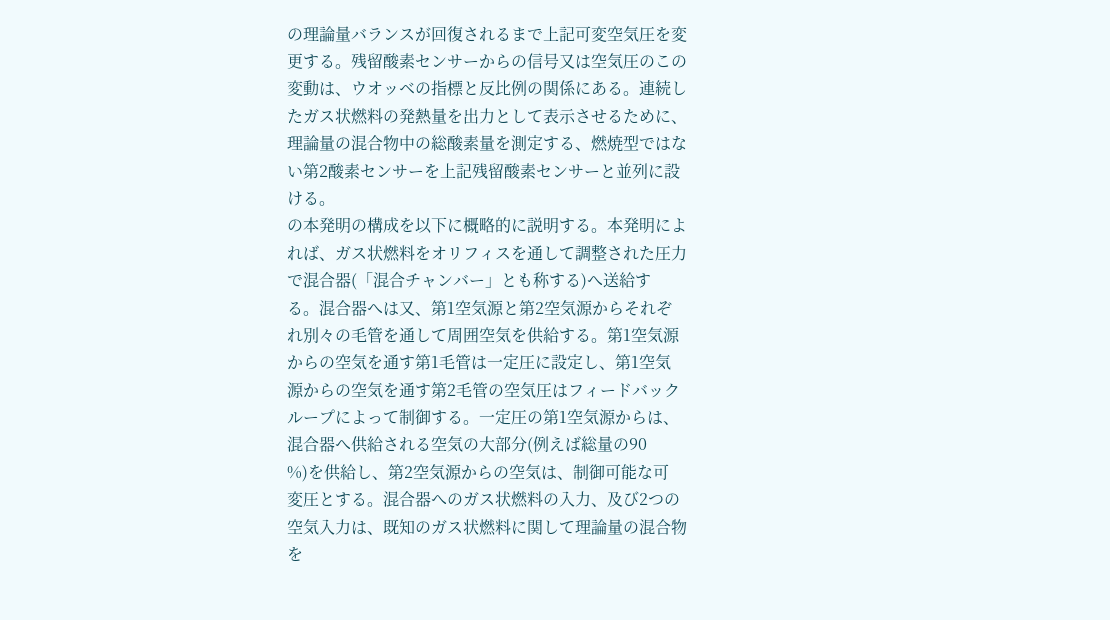の理論量バランスが回復されるまで上記可変空気圧を変
更する。残留酸素センサーからの信号又は空気圧のこの
変動は、ウオッベの指標と反比例の関係にある。連続し
たガス状燃料の発熱量を出力として表示させるために、
理論量の混合物中の総酸素量を測定する、燃焼型ではな
い第2酸素センサーを上記残留酸素センサーと並列に設
ける。
の本発明の構成を以下に概略的に説明する。本発明によ
れば、ガス状燃料をオリフィスを通して調整された圧力
で混合器(「混合チャンバー」とも称する)へ送給す
る。混合器へは又、第1空気源と第2空気源からそれぞ
れ別々の毛管を通して周囲空気を供給する。第1空気源
からの空気を通す第1毛管は一定圧に設定し、第1空気
源からの空気を通す第2毛管の空気圧はフィードバック
ループによって制御する。一定圧の第1空気源からは、
混合器へ供給される空気の大部分(例えば総量の90
%)を供給し、第2空気源からの空気は、制御可能な可
変圧とする。混合器へのガス状燃料の入力、及び2つの
空気入力は、既知のガス状燃料に関して理論量の混合物
を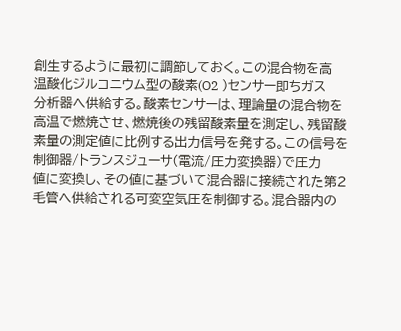創生するように最初に調節しておく。この混合物を高
温酸化ジルコニウム型の酸素(O2 )センサー即ちガス
分析器へ供給する。酸素センサーは、理論量の混合物を
高温で燃焼させ、燃焼後の残留酸素量を測定し、残留酸
素量の測定値に比例する出力信号を発する。この信号を
制御器/トランスジューサ(電流/圧力変換器)で圧力
値に変換し、その値に基づいて混合器に接続された第2
毛管へ供給される可変空気圧を制御する。混合器内の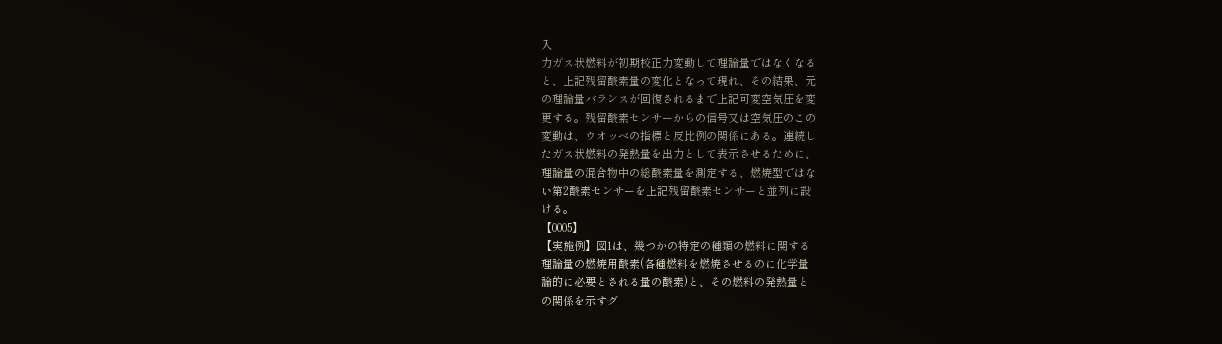入
力ガス状燃料が初期校正力変動して理論量ではなくなる
と、上記残留酸素量の変化となって現れ、その結果、元
の理論量バランスが回復されるまで上記可変空気圧を変
更する。残留酸素センサーからの信号又は空気圧のこの
変動は、ウオッベの指標と反比例の関係にある。連続し
たガス状燃料の発熱量を出力として表示させるために、
理論量の混合物中の総酸素量を測定する、燃焼型ではな
い第2酸素センサーを上記残留酸素センサーと並列に設
ける。
【0005】
【実施例】図1は、幾つかの特定の種類の燃料に関する
理論量の燃焼用酸素(各種燃料を燃焼させるのに化学量
論的に必要とされる量の酸素)と、その燃料の発熱量と
の関係を示すグ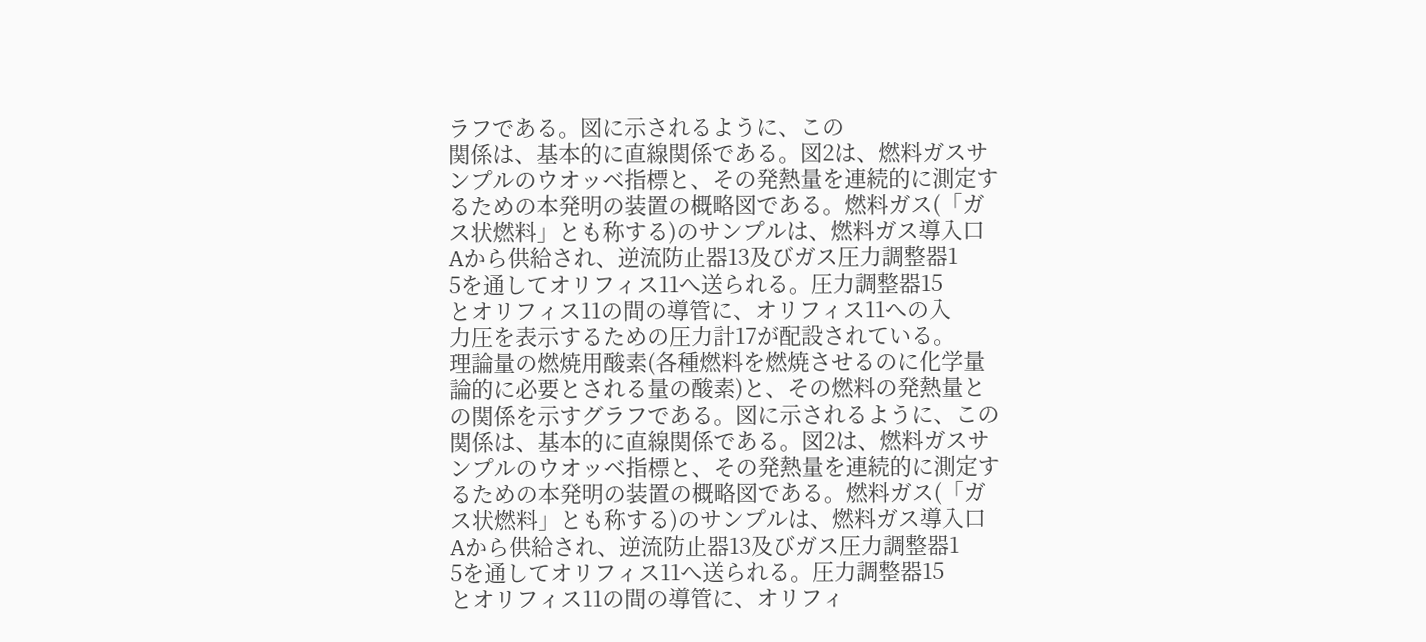ラフである。図に示されるように、この
関係は、基本的に直線関係である。図2は、燃料ガスサ
ンプルのウオッベ指標と、その発熱量を連続的に測定す
るための本発明の装置の概略図である。燃料ガス(「ガ
ス状燃料」とも称する)のサンプルは、燃料ガス導入口
Aから供給され、逆流防止器13及びガス圧力調整器1
5を通してオリフィス11へ送られる。圧力調整器15
とオリフィス11の間の導管に、オリフィス11への入
力圧を表示するための圧力計17が配設されている。
理論量の燃焼用酸素(各種燃料を燃焼させるのに化学量
論的に必要とされる量の酸素)と、その燃料の発熱量と
の関係を示すグラフである。図に示されるように、この
関係は、基本的に直線関係である。図2は、燃料ガスサ
ンプルのウオッベ指標と、その発熱量を連続的に測定す
るための本発明の装置の概略図である。燃料ガス(「ガ
ス状燃料」とも称する)のサンプルは、燃料ガス導入口
Aから供給され、逆流防止器13及びガス圧力調整器1
5を通してオリフィス11へ送られる。圧力調整器15
とオリフィス11の間の導管に、オリフィ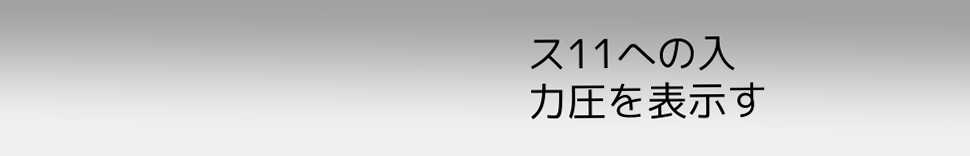ス11への入
力圧を表示す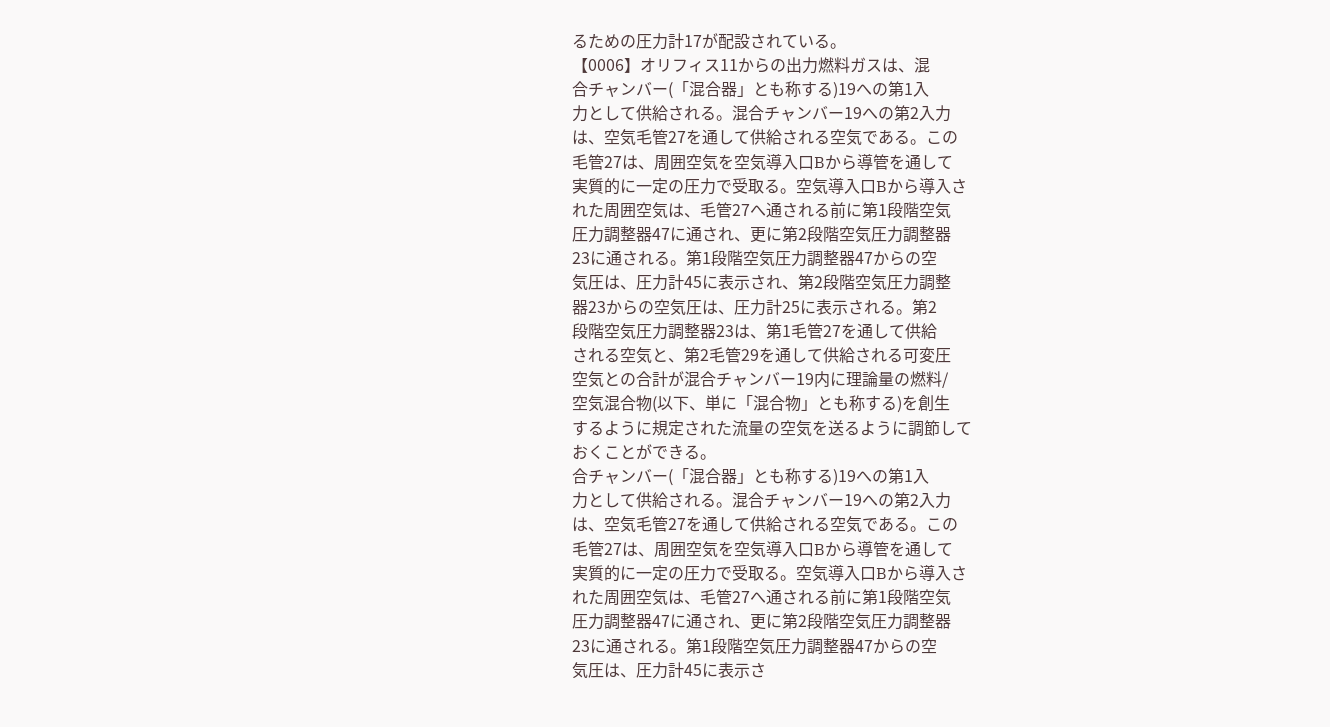るための圧力計17が配設されている。
【0006】オリフィス11からの出力燃料ガスは、混
合チャンバー(「混合器」とも称する)19への第1入
力として供給される。混合チャンバー19への第2入力
は、空気毛管27を通して供給される空気である。この
毛管27は、周囲空気を空気導入口Bから導管を通して
実質的に一定の圧力で受取る。空気導入口Bから導入さ
れた周囲空気は、毛管27へ通される前に第1段階空気
圧力調整器47に通され、更に第2段階空気圧力調整器
23に通される。第1段階空気圧力調整器47からの空
気圧は、圧力計45に表示され、第2段階空気圧力調整
器23からの空気圧は、圧力計25に表示される。第2
段階空気圧力調整器23は、第1毛管27を通して供給
される空気と、第2毛管29を通して供給される可変圧
空気との合計が混合チャンバー19内に理論量の燃料/
空気混合物(以下、単に「混合物」とも称する)を創生
するように規定された流量の空気を送るように調節して
おくことができる。
合チャンバー(「混合器」とも称する)19への第1入
力として供給される。混合チャンバー19への第2入力
は、空気毛管27を通して供給される空気である。この
毛管27は、周囲空気を空気導入口Bから導管を通して
実質的に一定の圧力で受取る。空気導入口Bから導入さ
れた周囲空気は、毛管27へ通される前に第1段階空気
圧力調整器47に通され、更に第2段階空気圧力調整器
23に通される。第1段階空気圧力調整器47からの空
気圧は、圧力計45に表示さ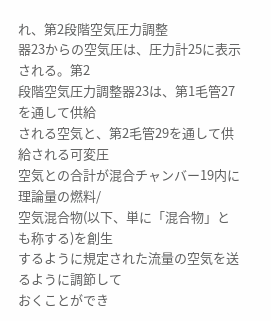れ、第2段階空気圧力調整
器23からの空気圧は、圧力計25に表示される。第2
段階空気圧力調整器23は、第1毛管27を通して供給
される空気と、第2毛管29を通して供給される可変圧
空気との合計が混合チャンバー19内に理論量の燃料/
空気混合物(以下、単に「混合物」とも称する)を創生
するように規定された流量の空気を送るように調節して
おくことができ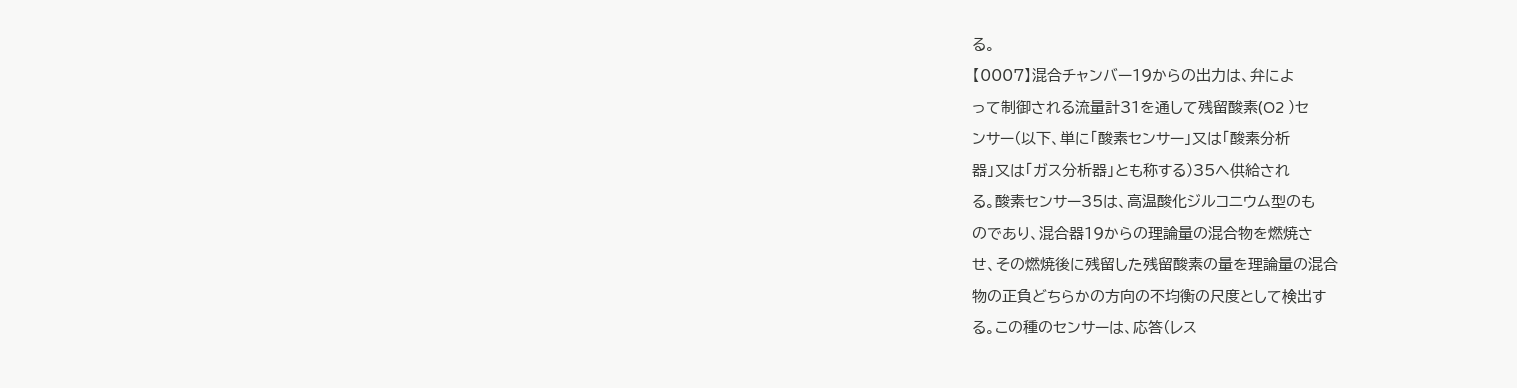る。
【0007】混合チャンバー19からの出力は、弁によ
って制御される流量計31を通して残留酸素(O2 )セ
ンサー(以下、単に「酸素センサー」又は「酸素分析
器」又は「ガス分析器」とも称する)35へ供給され
る。酸素センサー35は、高温酸化ジルコニウム型のも
のであり、混合器19からの理論量の混合物を燃焼さ
せ、その燃焼後に残留した残留酸素の量を理論量の混合
物の正負どちらかの方向の不均衡の尺度として検出す
る。この種のセンサーは、応答(レス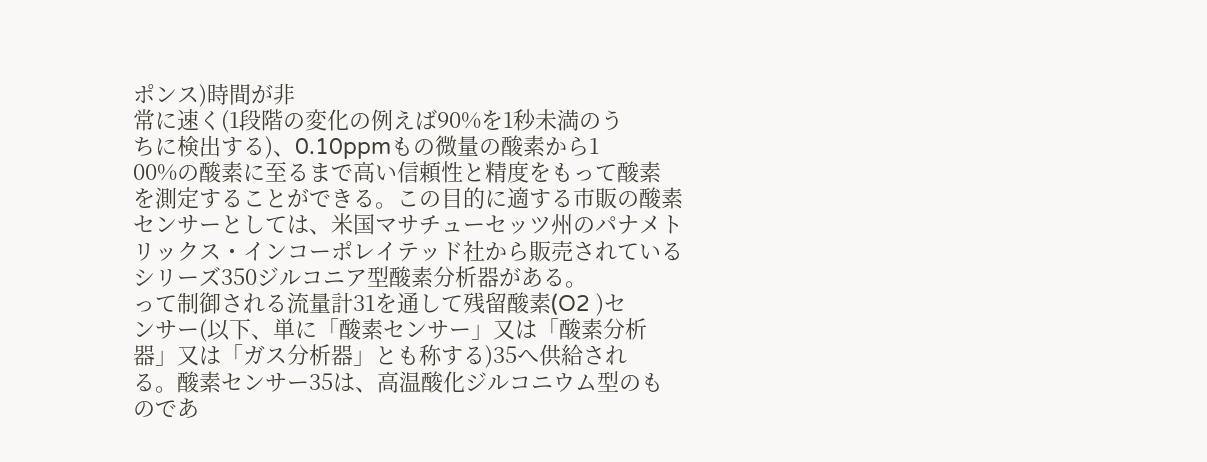ポンス)時間が非
常に速く(1段階の変化の例えば90%を1秒未満のう
ちに検出する)、0.10ppmもの微量の酸素から1
00%の酸素に至るまで高い信頼性と精度をもって酸素
を測定することができる。この目的に適する市販の酸素
センサーとしては、米国マサチューセッツ州のパナメト
リックス・インコーポレイテッド社から販売されている
シリーズ350ジルコニア型酸素分析器がある。
って制御される流量計31を通して残留酸素(O2 )セ
ンサー(以下、単に「酸素センサー」又は「酸素分析
器」又は「ガス分析器」とも称する)35へ供給され
る。酸素センサー35は、高温酸化ジルコニウム型のも
のであ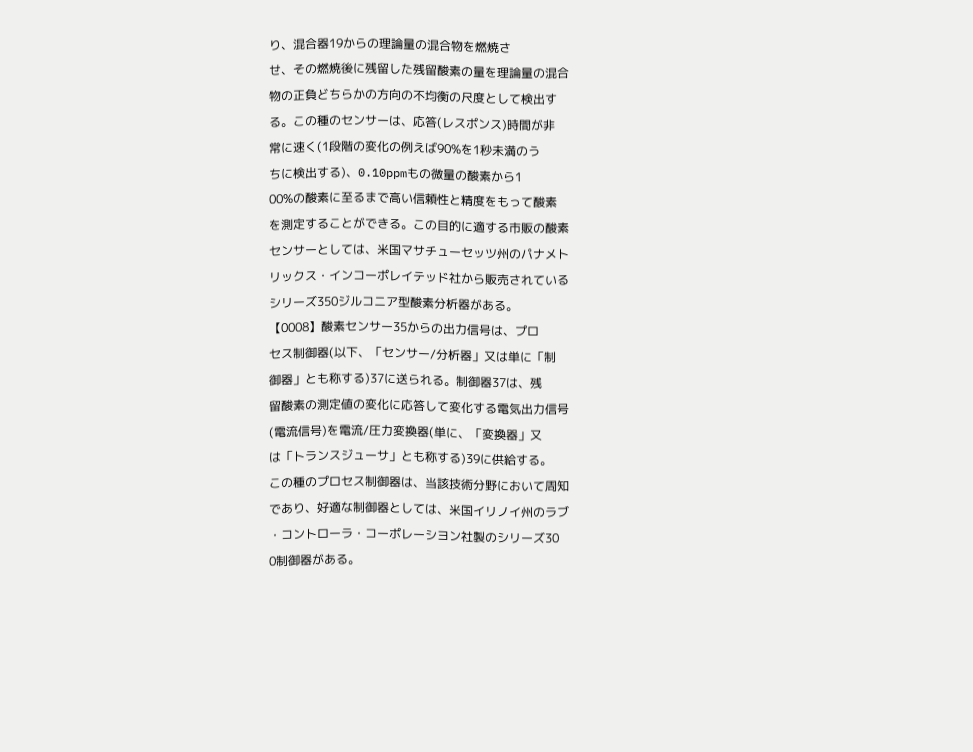り、混合器19からの理論量の混合物を燃焼さ
せ、その燃焼後に残留した残留酸素の量を理論量の混合
物の正負どちらかの方向の不均衡の尺度として検出す
る。この種のセンサーは、応答(レスポンス)時間が非
常に速く(1段階の変化の例えば90%を1秒未満のう
ちに検出する)、0.10ppmもの微量の酸素から1
00%の酸素に至るまで高い信頼性と精度をもって酸素
を測定することができる。この目的に適する市販の酸素
センサーとしては、米国マサチューセッツ州のパナメト
リックス・インコーポレイテッド社から販売されている
シリーズ350ジルコニア型酸素分析器がある。
【0008】酸素センサー35からの出力信号は、プロ
セス制御器(以下、「センサー/分析器」又は単に「制
御器」とも称する)37に送られる。制御器37は、残
留酸素の測定値の変化に応答して変化する電気出力信号
(電流信号)を電流/圧力変換器(単に、「変換器」又
は「トランスジューサ」とも称する)39に供給する。
この種のプロセス制御器は、当該技術分野において周知
であり、好適な制御器としては、米国イリノイ州のラブ
・コントローラ・コーポレーシヨン社製のシリーズ30
0制御器がある。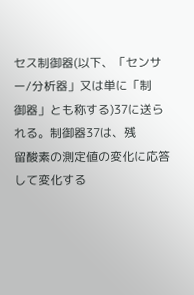セス制御器(以下、「センサー/分析器」又は単に「制
御器」とも称する)37に送られる。制御器37は、残
留酸素の測定値の変化に応答して変化する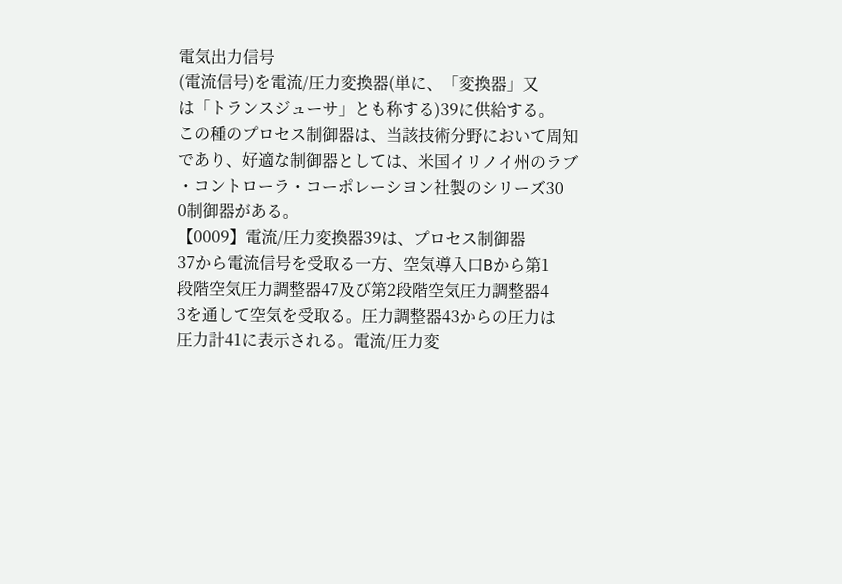電気出力信号
(電流信号)を電流/圧力変換器(単に、「変換器」又
は「トランスジューサ」とも称する)39に供給する。
この種のプロセス制御器は、当該技術分野において周知
であり、好適な制御器としては、米国イリノイ州のラブ
・コントローラ・コーポレーシヨン社製のシリーズ30
0制御器がある。
【0009】電流/圧力変換器39は、プロセス制御器
37から電流信号を受取る一方、空気導入口Bから第1
段階空気圧力調整器47及び第2段階空気圧力調整器4
3を通して空気を受取る。圧力調整器43からの圧力は
圧力計41に表示される。電流/圧力変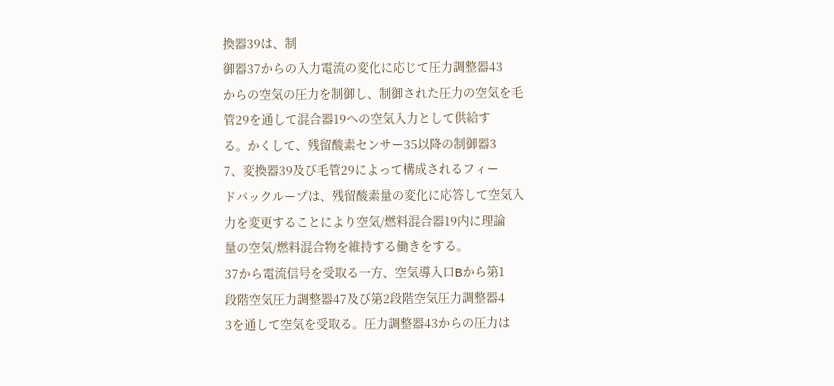換器39は、制
御器37からの入力電流の変化に応じて圧力調整器43
からの空気の圧力を制御し、制御された圧力の空気を毛
管29を通して混合器19への空気入力として供給す
る。かくして、残留酸素センサー35以降の制御器3
7、変換器39及び毛管29によって構成されるフィー
ドバックループは、残留酸素量の変化に応答して空気入
力を変更することにより空気/燃料混合器19内に理論
量の空気/燃料混合物を維持する働きをする。
37から電流信号を受取る一方、空気導入口Bから第1
段階空気圧力調整器47及び第2段階空気圧力調整器4
3を通して空気を受取る。圧力調整器43からの圧力は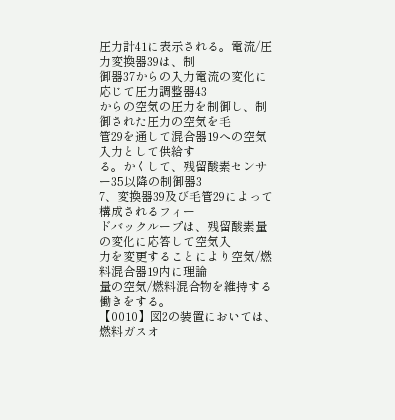圧力計41に表示される。電流/圧力変換器39は、制
御器37からの入力電流の変化に応じて圧力調整器43
からの空気の圧力を制御し、制御された圧力の空気を毛
管29を通して混合器19への空気入力として供給す
る。かくして、残留酸素センサー35以降の制御器3
7、変換器39及び毛管29によって構成されるフィー
ドバックループは、残留酸素量の変化に応答して空気入
力を変更することにより空気/燃料混合器19内に理論
量の空気/燃料混合物を維持する働きをする。
【0010】図2の装置においては、燃料ガスオ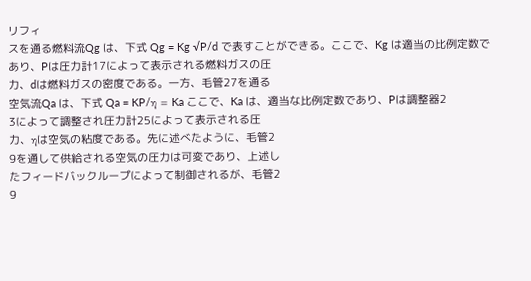リフィ
スを通る燃料流Qg は、下式 Qg = Kg √P/d で表すことができる。ここで、Kg は適当の比例定数で
あり、Pは圧力計17によって表示される燃料ガスの圧
力、dは燃料ガスの密度である。一方、毛管27を通る
空気流Qa は、下式 Qa = KP/η = Ka ここで、Ka は、適当な比例定数であり、Pは調整器2
3によって調整され圧力計25によって表示される圧
力、ηは空気の粘度である。先に述べたように、毛管2
9を通して供給される空気の圧力は可変であり、上述し
たフィードバックループによって制御されるが、毛管2
9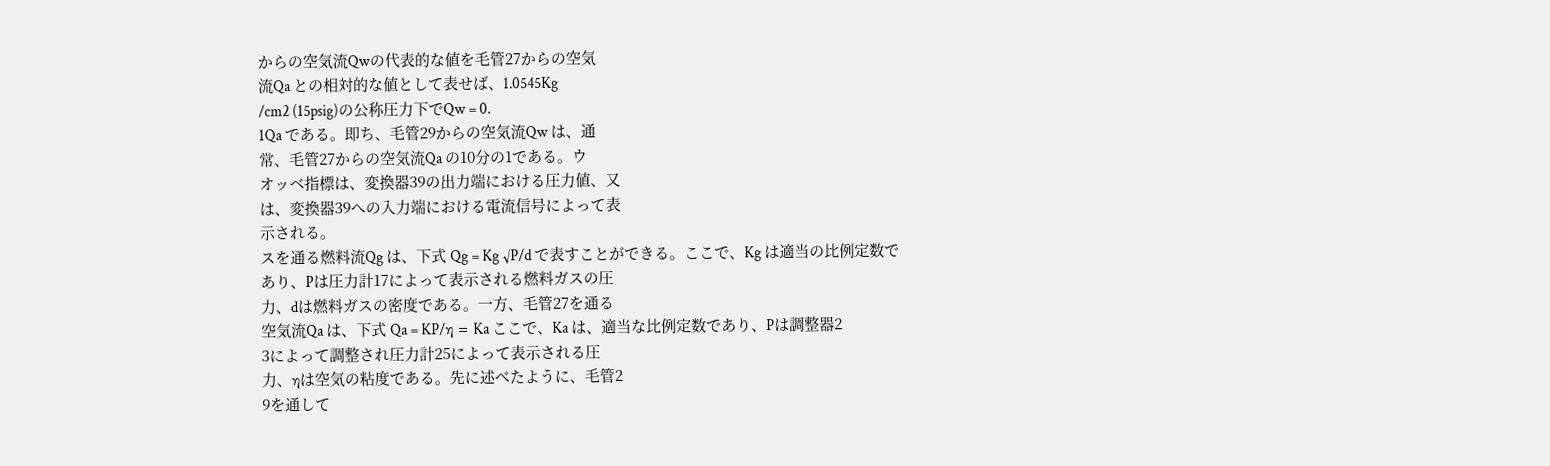からの空気流Qwの代表的な値を毛管27からの空気
流Qa との相対的な値として表せば、1.0545Kg
/cm2 (15psig)の公称圧力下でQw = 0.
1Qa である。即ち、毛管29からの空気流Qw は、通
常、毛管27からの空気流Qa の10分の1である。ウ
オッベ指標は、変換器39の出力端における圧力値、又
は、変換器39への入力端における電流信号によって表
示される。
スを通る燃料流Qg は、下式 Qg = Kg √P/d で表すことができる。ここで、Kg は適当の比例定数で
あり、Pは圧力計17によって表示される燃料ガスの圧
力、dは燃料ガスの密度である。一方、毛管27を通る
空気流Qa は、下式 Qa = KP/η = Ka ここで、Ka は、適当な比例定数であり、Pは調整器2
3によって調整され圧力計25によって表示される圧
力、ηは空気の粘度である。先に述べたように、毛管2
9を通して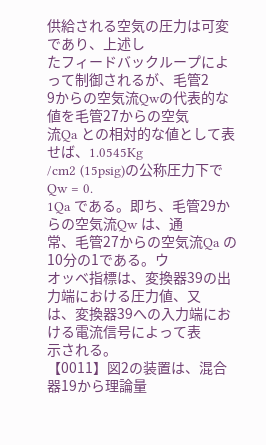供給される空気の圧力は可変であり、上述し
たフィードバックループによって制御されるが、毛管2
9からの空気流Qwの代表的な値を毛管27からの空気
流Qa との相対的な値として表せば、1.0545Kg
/cm2 (15psig)の公称圧力下でQw = 0.
1Qa である。即ち、毛管29からの空気流Qw は、通
常、毛管27からの空気流Qa の10分の1である。ウ
オッベ指標は、変換器39の出力端における圧力値、又
は、変換器39への入力端における電流信号によって表
示される。
【0011】図2の装置は、混合器19から理論量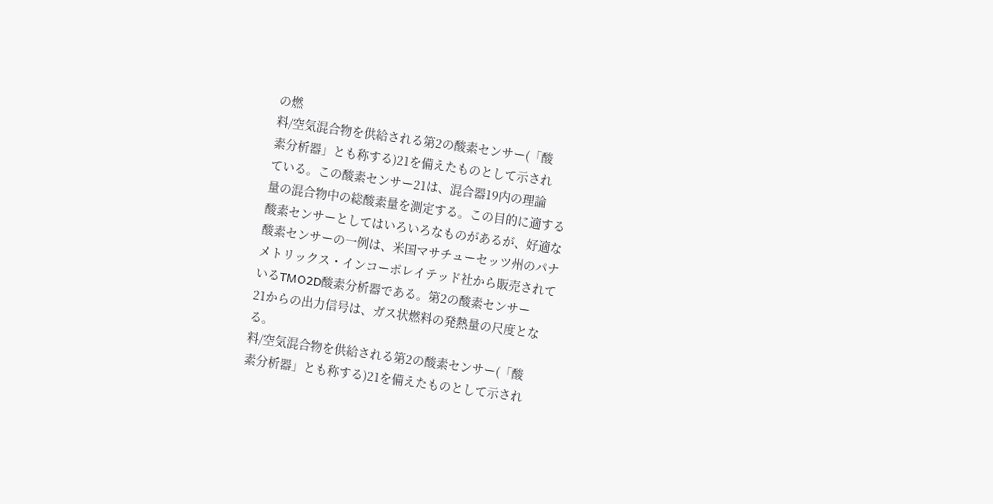の燃
料/空気混合物を供給される第2の酸素センサー(「酸
素分析器」とも称する)21を備えたものとして示され
ている。この酸素センサー21は、混合器19内の理論
量の混合物中の総酸素量を測定する。この目的に適する
酸素センサーとしてはいろいろなものがあるが、好適な
酸素センサーの一例は、米国マサチューセッツ州のパナ
メトリックス・インコーポレイテッド社から販売されて
いるTMO2D酸素分析器である。第2の酸素センサー
21からの出力信号は、ガス状燃料の発熱量の尺度とな
る。
料/空気混合物を供給される第2の酸素センサー(「酸
素分析器」とも称する)21を備えたものとして示され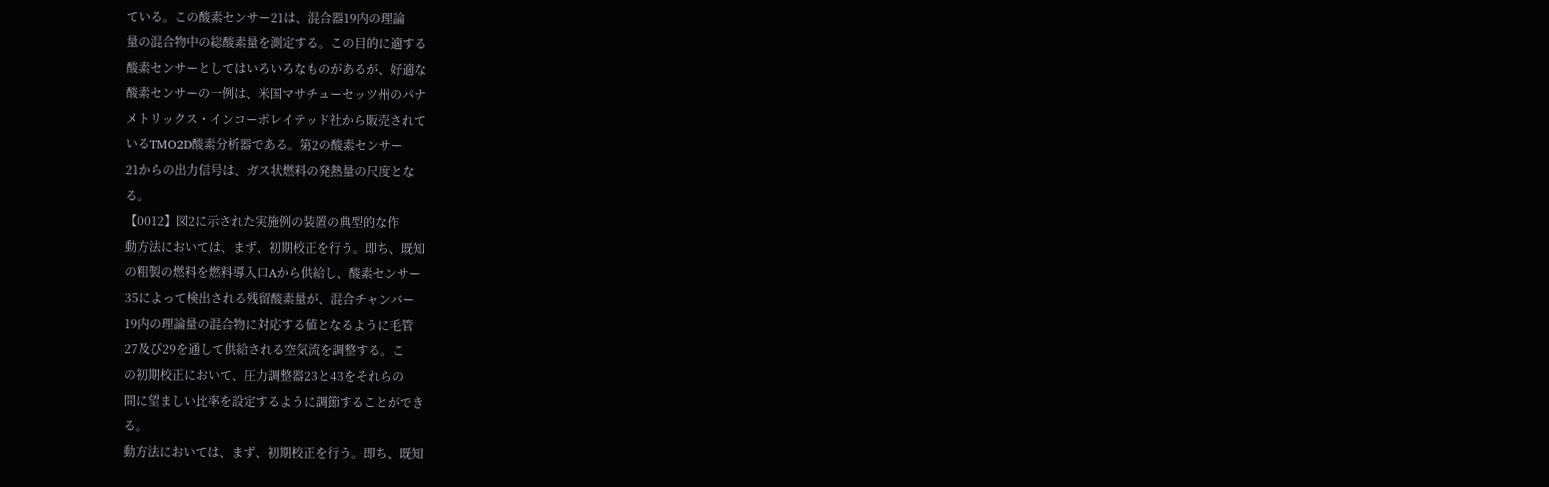ている。この酸素センサー21は、混合器19内の理論
量の混合物中の総酸素量を測定する。この目的に適する
酸素センサーとしてはいろいろなものがあるが、好適な
酸素センサーの一例は、米国マサチューセッツ州のパナ
メトリックス・インコーポレイテッド社から販売されて
いるTMO2D酸素分析器である。第2の酸素センサー
21からの出力信号は、ガス状燃料の発熱量の尺度とな
る。
【0012】図2に示された実施例の装置の典型的な作
動方法においては、まず、初期校正を行う。即ち、既知
の粗製の燃料を燃料導入口Aから供給し、酸素センサー
35によって検出される残留酸素量が、混合チャンバー
19内の理論量の混合物に対応する値となるように毛管
27及び29を通して供給される空気流を調整する。こ
の初期校正において、圧力調整器23と43をそれらの
間に望ましい比率を設定するように調節することができ
る。
動方法においては、まず、初期校正を行う。即ち、既知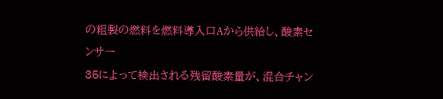の粗製の燃料を燃料導入口Aから供給し、酸素センサー
35によって検出される残留酸素量が、混合チャン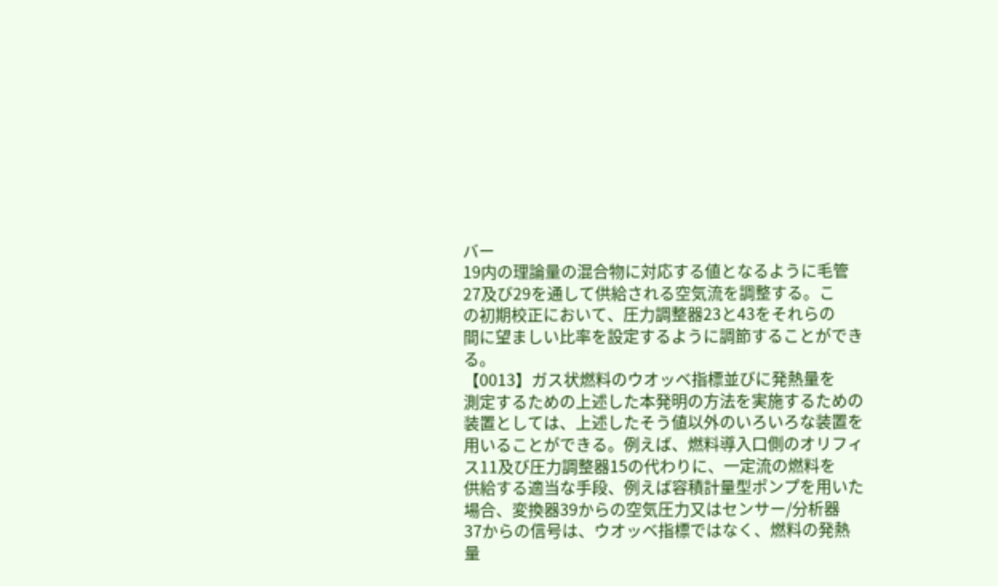バー
19内の理論量の混合物に対応する値となるように毛管
27及び29を通して供給される空気流を調整する。こ
の初期校正において、圧力調整器23と43をそれらの
間に望ましい比率を設定するように調節することができ
る。
【0013】ガス状燃料のウオッベ指標並びに発熱量を
測定するための上述した本発明の方法を実施するための
装置としては、上述したそう値以外のいろいろな装置を
用いることができる。例えば、燃料導入口側のオリフィ
ス11及び圧力調整器15の代わりに、一定流の燃料を
供給する適当な手段、例えば容積計量型ポンプを用いた
場合、変換器39からの空気圧力又はセンサー/分析器
37からの信号は、ウオッベ指標ではなく、燃料の発熱
量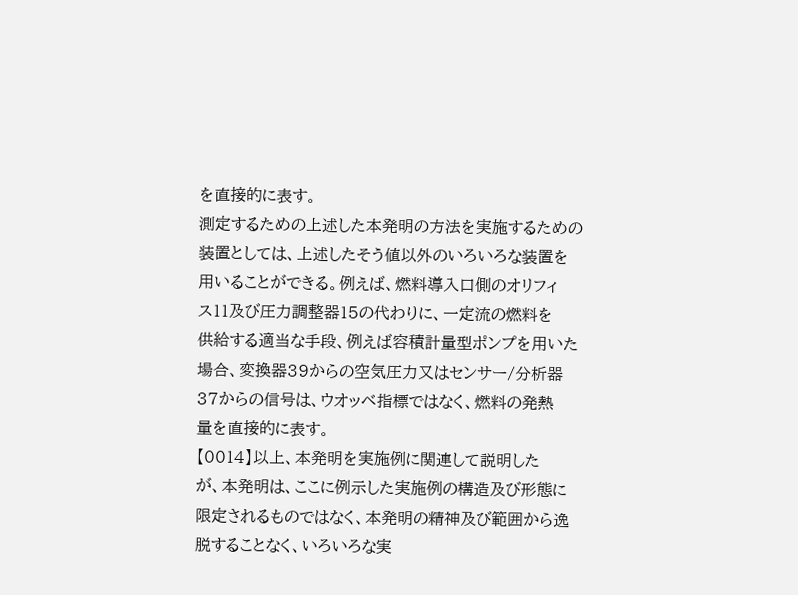を直接的に表す。
測定するための上述した本発明の方法を実施するための
装置としては、上述したそう値以外のいろいろな装置を
用いることができる。例えば、燃料導入口側のオリフィ
ス11及び圧力調整器15の代わりに、一定流の燃料を
供給する適当な手段、例えば容積計量型ポンプを用いた
場合、変換器39からの空気圧力又はセンサー/分析器
37からの信号は、ウオッベ指標ではなく、燃料の発熱
量を直接的に表す。
【0014】以上、本発明を実施例に関連して説明した
が、本発明は、ここに例示した実施例の構造及び形態に
限定されるものではなく、本発明の精神及び範囲から逸
脱することなく、いろいろな実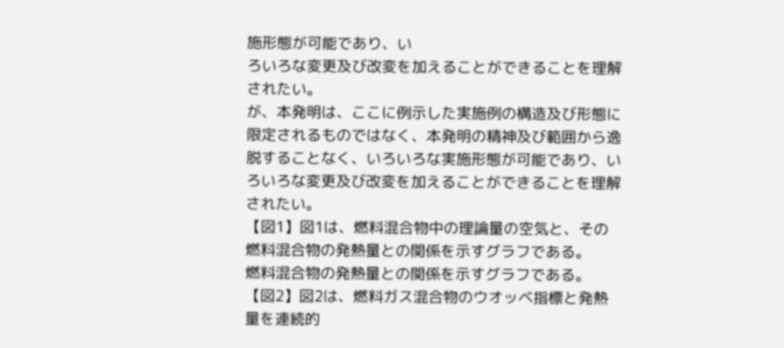施形態が可能であり、い
ろいろな変更及び改変を加えることができることを理解
されたい。
が、本発明は、ここに例示した実施例の構造及び形態に
限定されるものではなく、本発明の精神及び範囲から逸
脱することなく、いろいろな実施形態が可能であり、い
ろいろな変更及び改変を加えることができることを理解
されたい。
【図1】図1は、燃料混合物中の理論量の空気と、その
燃料混合物の発熱量との関係を示すグラフである。
燃料混合物の発熱量との関係を示すグラフである。
【図2】図2は、燃料ガス混合物のウオッベ指標と発熱
量を連続的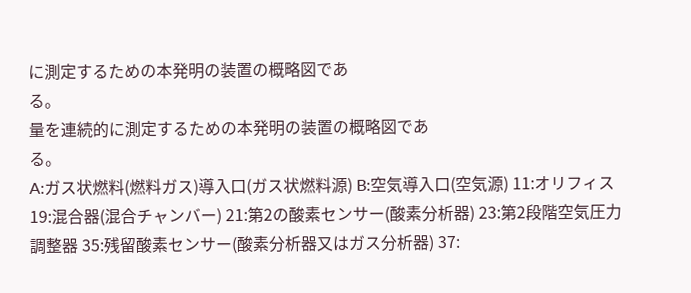に測定するための本発明の装置の概略図であ
る。
量を連続的に測定するための本発明の装置の概略図であ
る。
A:ガス状燃料(燃料ガス)導入口(ガス状燃料源) B:空気導入口(空気源) 11:オリフィス 19:混合器(混合チャンバー) 21:第2の酸素センサー(酸素分析器) 23:第2段階空気圧力調整器 35:残留酸素センサー(酸素分析器又はガス分析器) 37: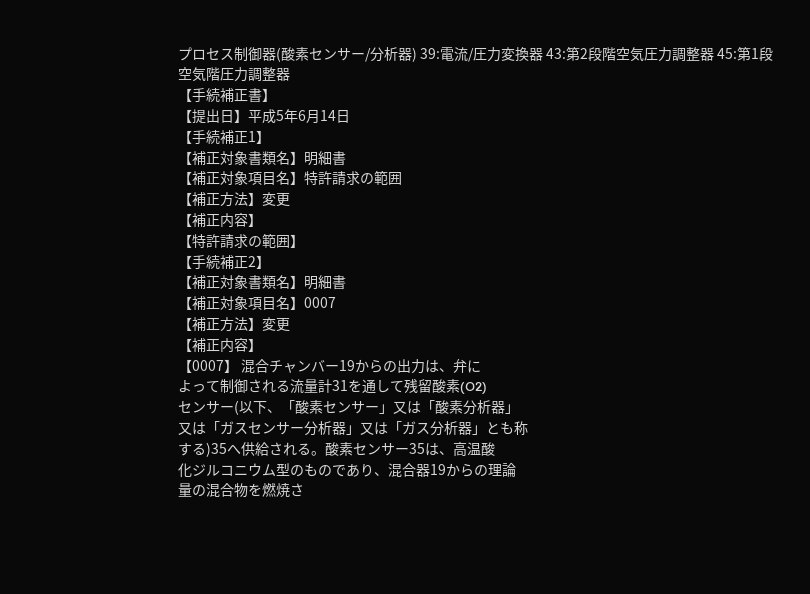プロセス制御器(酸素センサー/分析器) 39:電流/圧力変換器 43:第2段階空気圧力調整器 45:第1段空気階圧力調整器
【手続補正書】
【提出日】平成5年6月14日
【手続補正1】
【補正対象書類名】明細書
【補正対象項目名】特許請求の範囲
【補正方法】変更
【補正内容】
【特許請求の範囲】
【手続補正2】
【補正対象書類名】明細書
【補正対象項目名】0007
【補正方法】変更
【補正内容】
【0007】 混合チャンバー19からの出力は、弁に
よって制御される流量計31を通して残留酸素(O2)
センサー(以下、「酸素センサー」又は「酸素分析器」
又は「ガスセンサー分析器」又は「ガス分析器」とも称
する)35へ供給される。酸素センサー35は、高温酸
化ジルコニウム型のものであり、混合器19からの理論
量の混合物を燃焼さ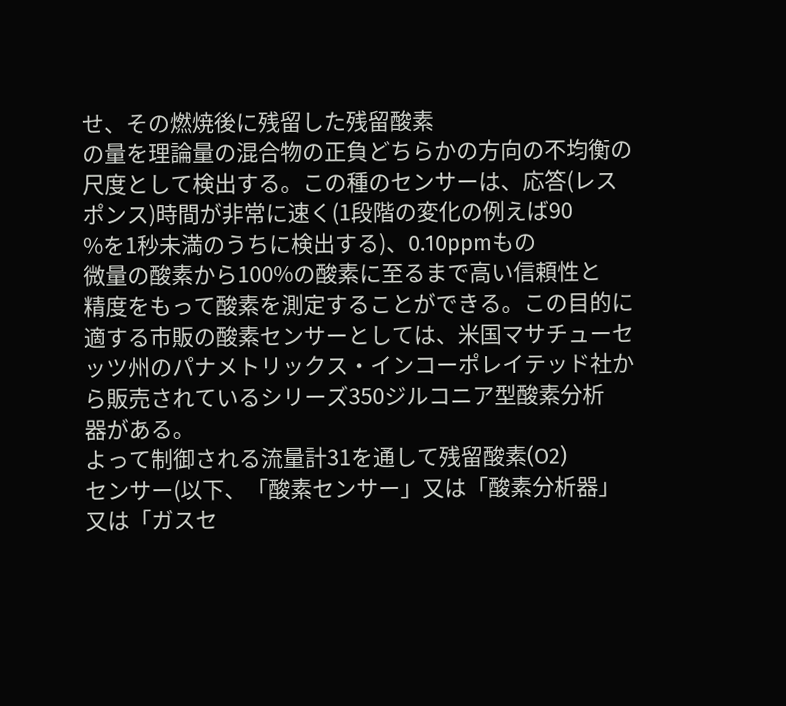せ、その燃焼後に残留した残留酸素
の量を理論量の混合物の正負どちらかの方向の不均衡の
尺度として検出する。この種のセンサーは、応答(レス
ポンス)時間が非常に速く(1段階の変化の例えば90
%を1秒未満のうちに検出する)、0.10ppmもの
微量の酸素から100%の酸素に至るまで高い信頼性と
精度をもって酸素を測定することができる。この目的に
適する市販の酸素センサーとしては、米国マサチューセ
ッツ州のパナメトリックス・インコーポレイテッド社か
ら販売されているシリーズ350ジルコニア型酸素分析
器がある。
よって制御される流量計31を通して残留酸素(O2)
センサー(以下、「酸素センサー」又は「酸素分析器」
又は「ガスセ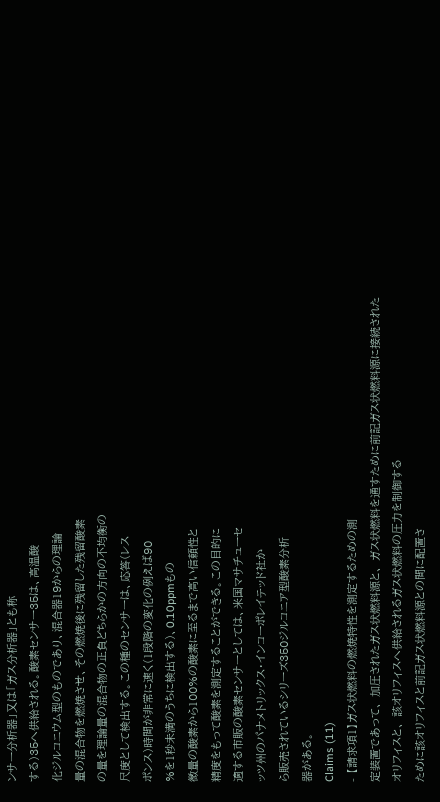ンサー分析器」又は「ガス分析器」とも称
する)35へ供給される。酸素センサー35は、高温酸
化ジルコニウム型のものであり、混合器19からの理論
量の混合物を燃焼させ、その燃焼後に残留した残留酸素
の量を理論量の混合物の正負どちらかの方向の不均衡の
尺度として検出する。この種のセンサーは、応答(レス
ポンス)時間が非常に速く(1段階の変化の例えば90
%を1秒未満のうちに検出する)、0.10ppmもの
微量の酸素から100%の酸素に至るまで高い信頼性と
精度をもって酸素を測定することができる。この目的に
適する市販の酸素センサーとしては、米国マサチューセ
ッツ州のパナメトリックス・インコーポレイテッド社か
ら販売されているシリーズ350ジルコニア型酸素分析
器がある。
Claims (11)
- 【請求項1】ガス状燃料の燃焼特性を測定するための測
定装置であって、 加圧されたガス状燃料源と、 ガス状燃料を通すために前記ガス状燃料源に接続された
オリフィスと、 該オリフィスへ供給されるガス状燃料の圧力を制御する
ために該オリフィスと前記ガス状燃料源との間に配置さ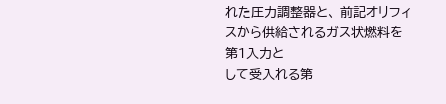れた圧力調整器と、 前記オリフィスから供給されるガス状燃料を第1入力と
して受入れる第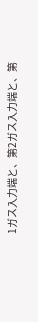1ガス入力端と、第2ガス入力端と、第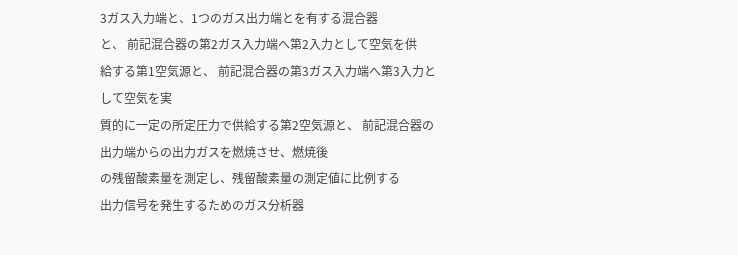3ガス入力端と、1つのガス出力端とを有する混合器
と、 前記混合器の第2ガス入力端へ第2入力として空気を供
給する第1空気源と、 前記混合器の第3ガス入力端へ第3入力として空気を実
質的に一定の所定圧力で供給する第2空気源と、 前記混合器の出力端からの出力ガスを燃焼させ、燃焼後
の残留酸素量を測定し、残留酸素量の測定値に比例する
出力信号を発生するためのガス分析器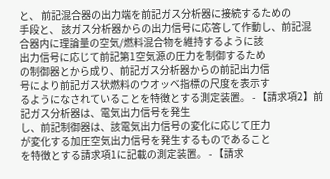と、 前記混合器の出力端を前記ガス分析器に接続するための
手段と、 該ガス分析器からの出力信号に応答して作動し、前記混
合器内に理論量の空気/燃料混合物を維持するように該
出力信号に応じて前記第1空気源の圧力を制御するため
の制御器とから成り、前記ガス分析器からの前記出力信
号により前記ガス状燃料のウオッベ指標の尺度を表示す
るようになされていることを特徴とする測定装置。 - 【請求項2】前記ガス分析器は、電気出力信号を発生
し、前記制御器は、該電気出力信号の変化に応じて圧力
が変化する加圧空気出力信号を発生するものであること
を特徴とする請求項1に記載の測定装置。 - 【請求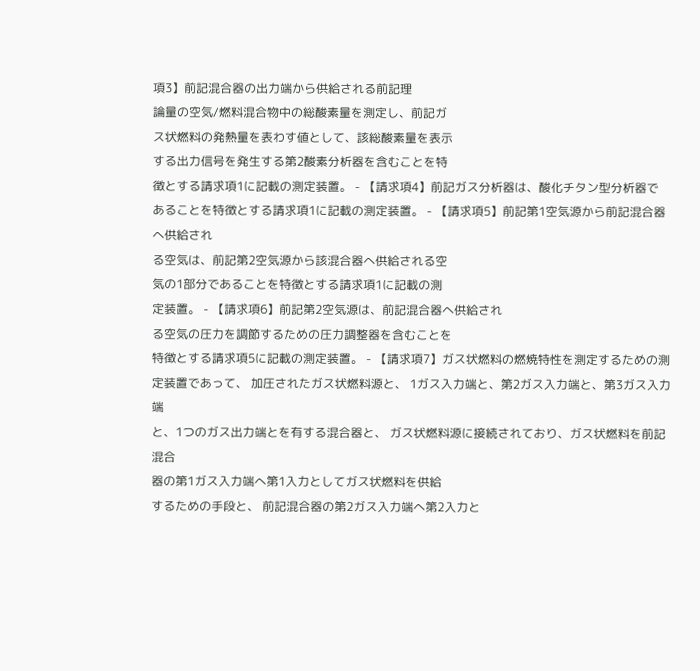項3】前記混合器の出力端から供給される前記理
論量の空気/燃料混合物中の総酸素量を測定し、前記ガ
ス状燃料の発熱量を表わす値として、該総酸素量を表示
する出力信号を発生する第2酸素分析器を含むことを特
徴とする請求項1に記載の測定装置。 - 【請求項4】前記ガス分析器は、酸化チタン型分析器で
あることを特徴とする請求項1に記載の測定装置。 - 【請求項5】前記第1空気源から前記混合器へ供給され
る空気は、前記第2空気源から該混合器へ供給される空
気の1部分であることを特徴とする請求項1に記載の測
定装置。 - 【請求項6】前記第2空気源は、前記混合器へ供給され
る空気の圧力を調節するための圧力調整器を含むことを
特徴とする請求項5に記載の測定装置。 - 【請求項7】ガス状燃料の燃焼特性を測定するための測
定装置であって、 加圧されたガス状燃料源と、 1ガス入力端と、第2ガス入力端と、第3ガス入力端
と、1つのガス出力端とを有する混合器と、 ガス状燃料源に接続されており、ガス状燃料を前記混合
器の第1ガス入力端へ第1入力としてガス状燃料を供給
するための手段と、 前記混合器の第2ガス入力端へ第2入力と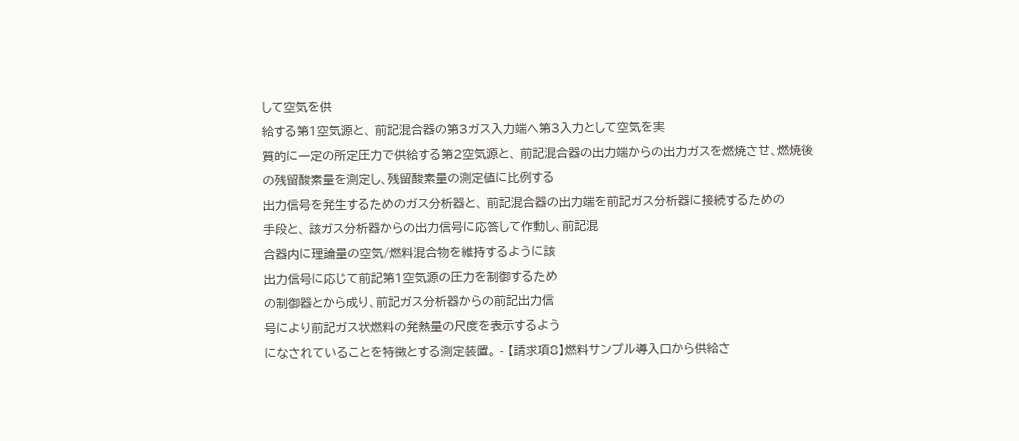して空気を供
給する第1空気源と、 前記混合器の第3ガス入力端へ第3入力として空気を実
質的に一定の所定圧力で供給する第2空気源と、 前記混合器の出力端からの出力ガスを燃焼させ、燃焼後
の残留酸素量を測定し、残留酸素量の測定値に比例する
出力信号を発生するためのガス分析器と、 前記混合器の出力端を前記ガス分析器に接続するための
手段と、 該ガス分析器からの出力信号に応答して作動し、前記混
合器内に理論量の空気/燃料混合物を維持するように該
出力信号に応じて前記第1空気源の圧力を制御するため
の制御器とから成り、前記ガス分析器からの前記出力信
号により前記ガス状燃料の発熱量の尺度を表示するよう
になされていることを特徴とする測定装置。 - 【請求項8】燃料サンプル導入口から供給さ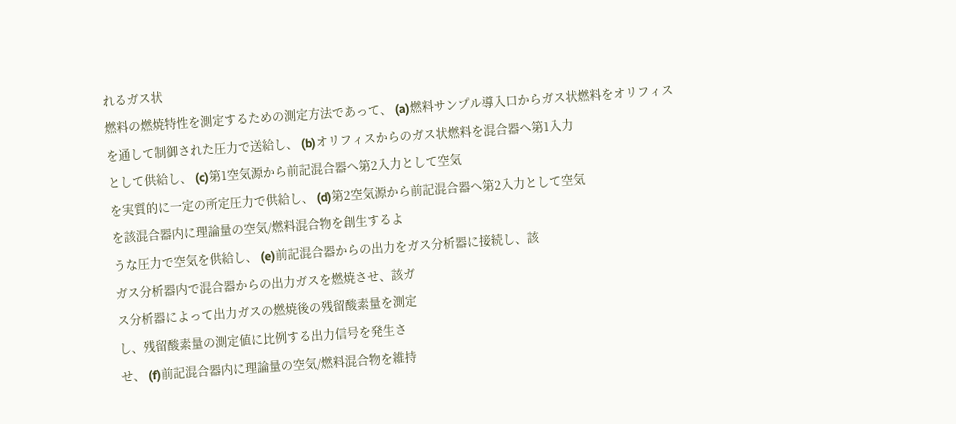れるガス状
燃料の燃焼特性を測定するための測定方法であって、 (a)燃料サンプル導入口からガス状燃料をオリフィス
を通して制御された圧力で送給し、 (b)オリフィスからのガス状燃料を混合器へ第1入力
として供給し、 (c)第1空気源から前記混合器へ第2入力として空気
を実質的に一定の所定圧力で供給し、 (d)第2空気源から前記混合器へ第2入力として空気
を該混合器内に理論量の空気/燃料混合物を創生するよ
うな圧力で空気を供給し、 (e)前記混合器からの出力をガス分析器に接続し、該
ガス分析器内で混合器からの出力ガスを燃焼させ、該ガ
ス分析器によって出力ガスの燃焼後の残留酸素量を測定
し、残留酸素量の測定値に比例する出力信号を発生さ
せ、 (f)前記混合器内に理論量の空気/燃料混合物を維持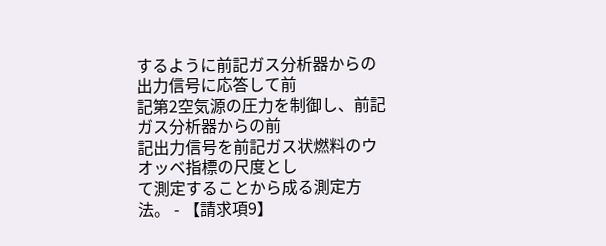するように前記ガス分析器からの出力信号に応答して前
記第2空気源の圧力を制御し、前記ガス分析器からの前
記出力信号を前記ガス状燃料のウオッベ指標の尺度とし
て測定することから成る測定方法。 - 【請求項9】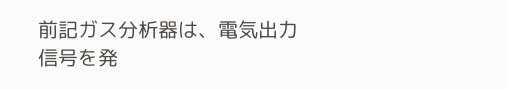前記ガス分析器は、電気出力信号を発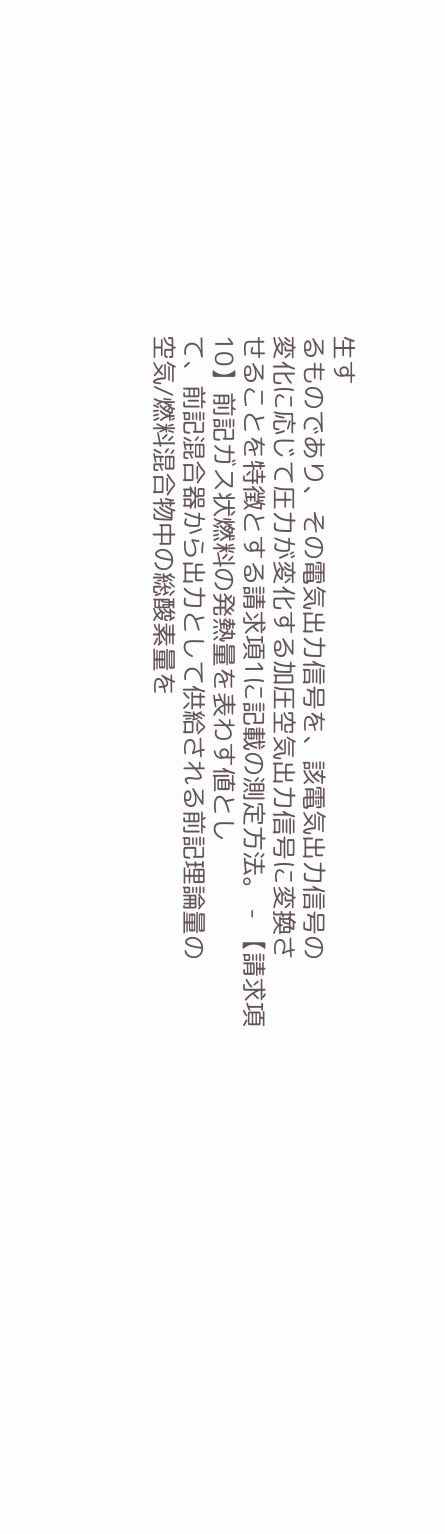生す
るものであり、その電気出力信号を、該電気出力信号の
変化に応じて圧力が変化する加圧空気出力信号に変換さ
せることを特徴とする請求項1に記載の測定方法。 - 【請求項10】前記ガス状燃料の発熱量を表わす値とし
て、前記混合器から出力として供給される前記理論量の
空気/燃料混合物中の総酸素量を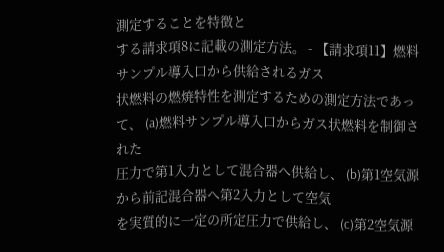測定することを特徴と
する請求項8に記載の測定方法。 - 【請求項11】燃料サンプル導入口から供給されるガス
状燃料の燃焼特性を測定するための測定方法であって、 (a)燃料サンプル導入口からガス状燃料を制御された
圧力で第1入力として混合器へ供給し、 (b)第1空気源から前記混合器へ第2入力として空気
を実質的に一定の所定圧力で供給し、 (c)第2空気源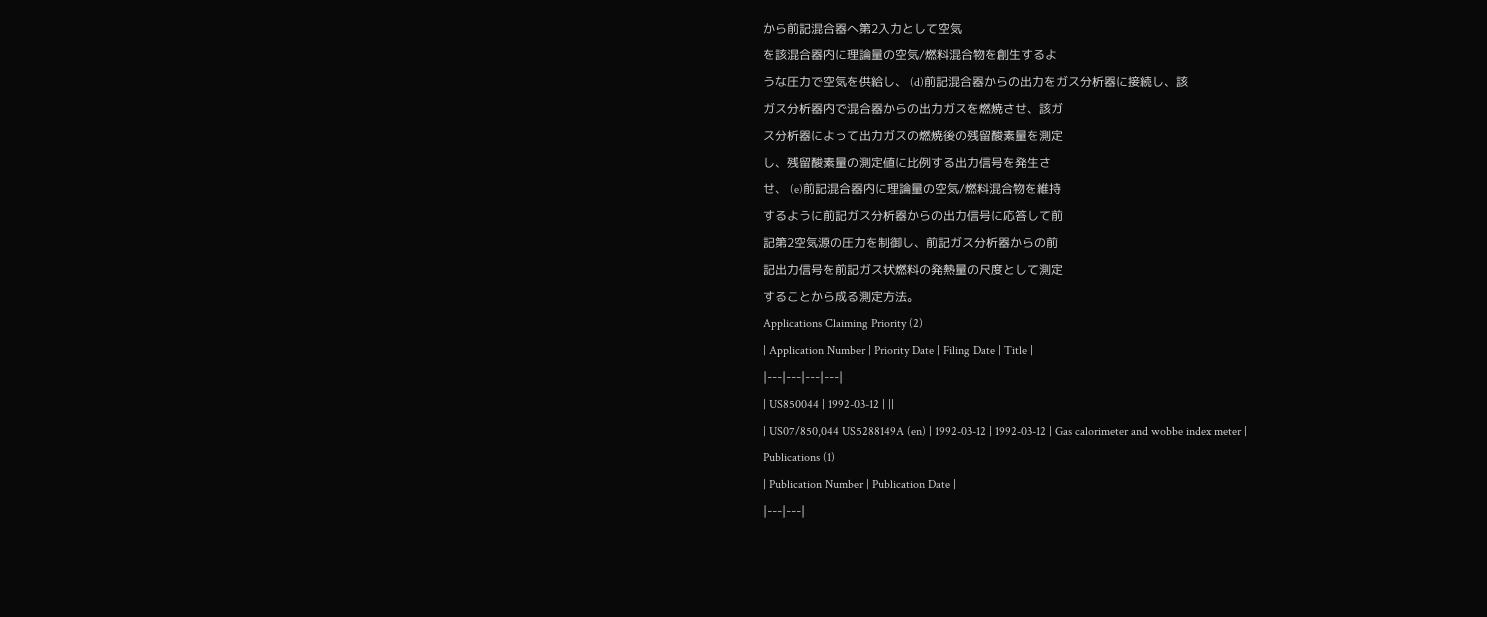から前記混合器へ第2入力として空気
を該混合器内に理論量の空気/燃料混合物を創生するよ
うな圧力で空気を供給し、 (d)前記混合器からの出力をガス分析器に接続し、該
ガス分析器内で混合器からの出力ガスを燃焼させ、該ガ
ス分析器によって出力ガスの燃焼後の残留酸素量を測定
し、残留酸素量の測定値に比例する出力信号を発生さ
せ、 (e)前記混合器内に理論量の空気/燃料混合物を維持
するように前記ガス分析器からの出力信号に応答して前
記第2空気源の圧力を制御し、前記ガス分析器からの前
記出力信号を前記ガス状燃料の発熱量の尺度として測定
することから成る測定方法。
Applications Claiming Priority (2)
| Application Number | Priority Date | Filing Date | Title |
|---|---|---|---|
| US850044 | 1992-03-12 | ||
| US07/850,044 US5288149A (en) | 1992-03-12 | 1992-03-12 | Gas calorimeter and wobbe index meter |
Publications (1)
| Publication Number | Publication Date |
|---|---|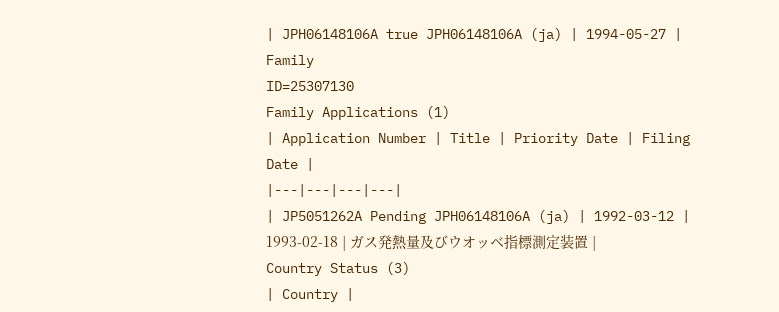| JPH06148106A true JPH06148106A (ja) | 1994-05-27 |
Family
ID=25307130
Family Applications (1)
| Application Number | Title | Priority Date | Filing Date |
|---|---|---|---|
| JP5051262A Pending JPH06148106A (ja) | 1992-03-12 | 1993-02-18 | ガス発熱量及びウオッベ指標測定装置 |
Country Status (3)
| Country |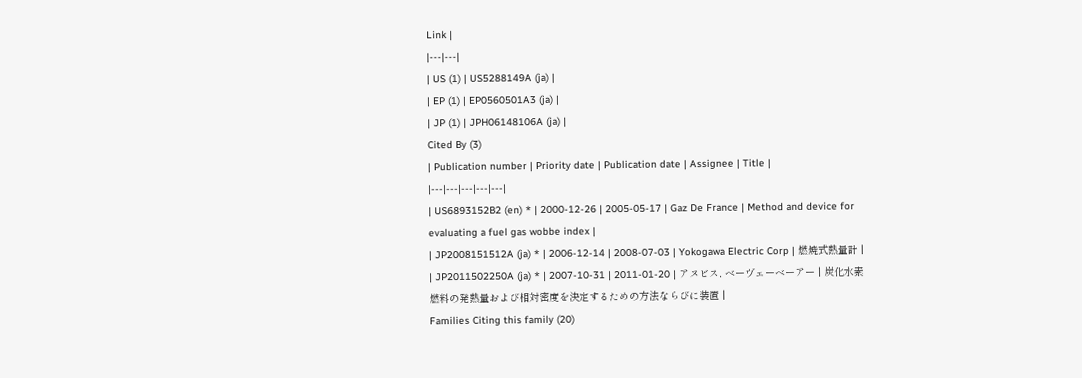Link |
|---|---|
| US (1) | US5288149A (ja) |
| EP (1) | EP0560501A3 (ja) |
| JP (1) | JPH06148106A (ja) |
Cited By (3)
| Publication number | Priority date | Publication date | Assignee | Title |
|---|---|---|---|---|
| US6893152B2 (en) * | 2000-12-26 | 2005-05-17 | Gaz De France | Method and device for evaluating a fuel gas wobbe index |
| JP2008151512A (ja) * | 2006-12-14 | 2008-07-03 | Yokogawa Electric Corp | 燃焼式熱量計 |
| JP2011502250A (ja) * | 2007-10-31 | 2011-01-20 | アヌビス, ベーヴェーベーアー | 炭化水素燃料の発熱量および相対密度を決定するための方法ならびに装置 |
Families Citing this family (20)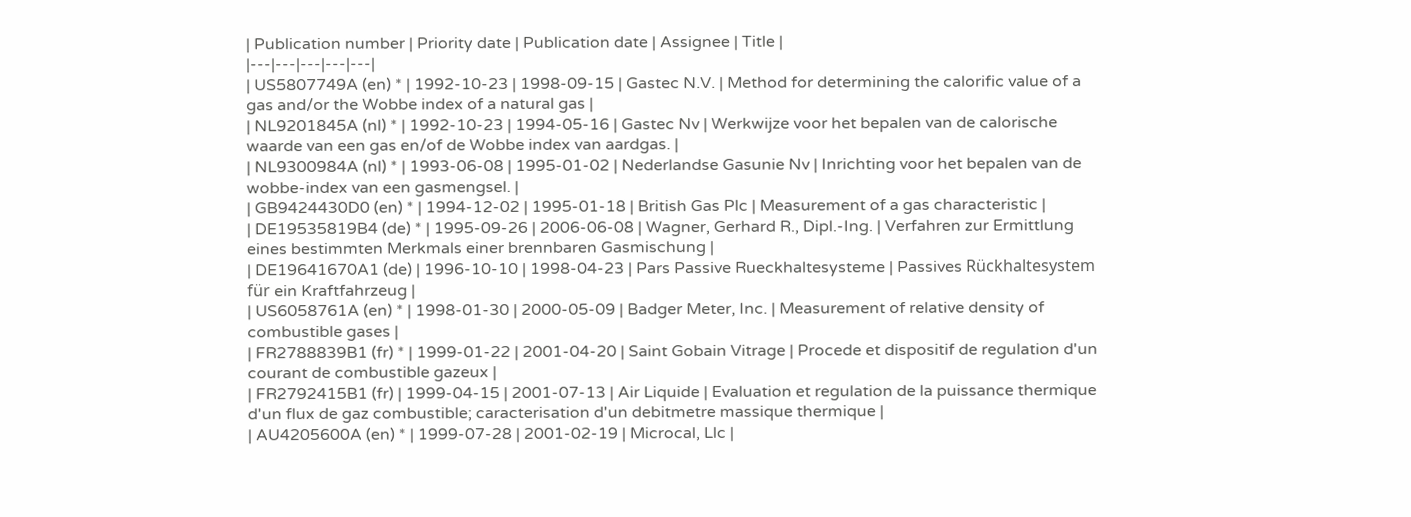| Publication number | Priority date | Publication date | Assignee | Title |
|---|---|---|---|---|
| US5807749A (en) * | 1992-10-23 | 1998-09-15 | Gastec N.V. | Method for determining the calorific value of a gas and/or the Wobbe index of a natural gas |
| NL9201845A (nl) * | 1992-10-23 | 1994-05-16 | Gastec Nv | Werkwijze voor het bepalen van de calorische waarde van een gas en/of de Wobbe index van aardgas. |
| NL9300984A (nl) * | 1993-06-08 | 1995-01-02 | Nederlandse Gasunie Nv | Inrichting voor het bepalen van de wobbe-index van een gasmengsel. |
| GB9424430D0 (en) * | 1994-12-02 | 1995-01-18 | British Gas Plc | Measurement of a gas characteristic |
| DE19535819B4 (de) * | 1995-09-26 | 2006-06-08 | Wagner, Gerhard R., Dipl.-Ing. | Verfahren zur Ermittlung eines bestimmten Merkmals einer brennbaren Gasmischung |
| DE19641670A1 (de) | 1996-10-10 | 1998-04-23 | Pars Passive Rueckhaltesysteme | Passives Rückhaltesystem für ein Kraftfahrzeug |
| US6058761A (en) * | 1998-01-30 | 2000-05-09 | Badger Meter, Inc. | Measurement of relative density of combustible gases |
| FR2788839B1 (fr) * | 1999-01-22 | 2001-04-20 | Saint Gobain Vitrage | Procede et dispositif de regulation d'un courant de combustible gazeux |
| FR2792415B1 (fr) | 1999-04-15 | 2001-07-13 | Air Liquide | Evaluation et regulation de la puissance thermique d'un flux de gaz combustible; caracterisation d'un debitmetre massique thermique |
| AU4205600A (en) * | 1999-07-28 | 2001-02-19 | Microcal, Llc |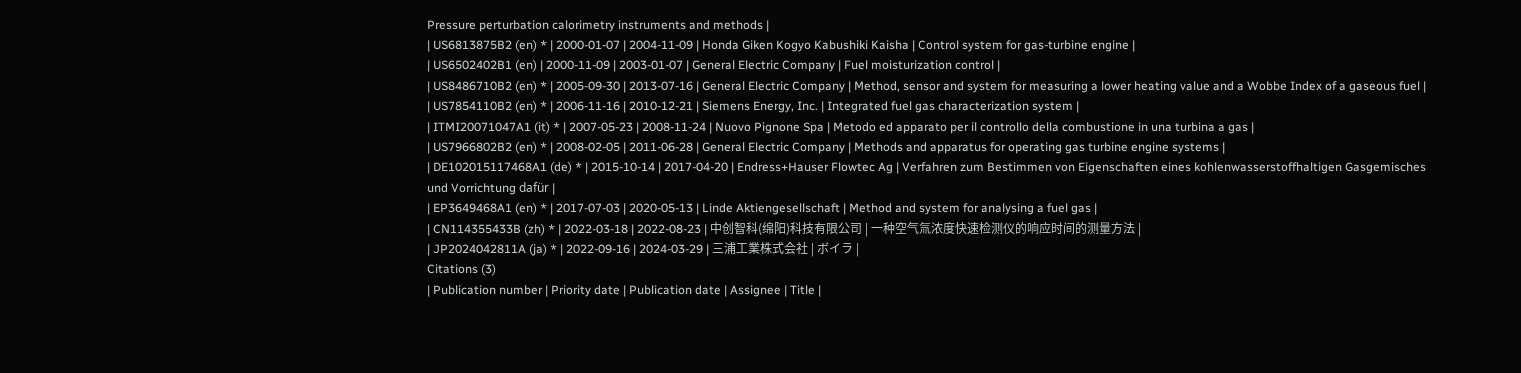Pressure perturbation calorimetry instruments and methods |
| US6813875B2 (en) * | 2000-01-07 | 2004-11-09 | Honda Giken Kogyo Kabushiki Kaisha | Control system for gas-turbine engine |
| US6502402B1 (en) | 2000-11-09 | 2003-01-07 | General Electric Company | Fuel moisturization control |
| US8486710B2 (en) * | 2005-09-30 | 2013-07-16 | General Electric Company | Method, sensor and system for measuring a lower heating value and a Wobbe Index of a gaseous fuel |
| US7854110B2 (en) * | 2006-11-16 | 2010-12-21 | Siemens Energy, Inc. | Integrated fuel gas characterization system |
| ITMI20071047A1 (it) * | 2007-05-23 | 2008-11-24 | Nuovo Pignone Spa | Metodo ed apparato per il controllo della combustione in una turbina a gas |
| US7966802B2 (en) * | 2008-02-05 | 2011-06-28 | General Electric Company | Methods and apparatus for operating gas turbine engine systems |
| DE102015117468A1 (de) * | 2015-10-14 | 2017-04-20 | Endress+Hauser Flowtec Ag | Verfahren zum Bestimmen von Eigenschaften eines kohlenwasserstoffhaltigen Gasgemisches und Vorrichtung dafür |
| EP3649468A1 (en) * | 2017-07-03 | 2020-05-13 | Linde Aktiengesellschaft | Method and system for analysing a fuel gas |
| CN114355433B (zh) * | 2022-03-18 | 2022-08-23 | 中创智科(绵阳)科技有限公司 | 一种空气氚浓度快速检测仪的响应时间的测量方法 |
| JP2024042811A (ja) * | 2022-09-16 | 2024-03-29 | 三浦工業株式会社 | ボイラ |
Citations (3)
| Publication number | Priority date | Publication date | Assignee | Title |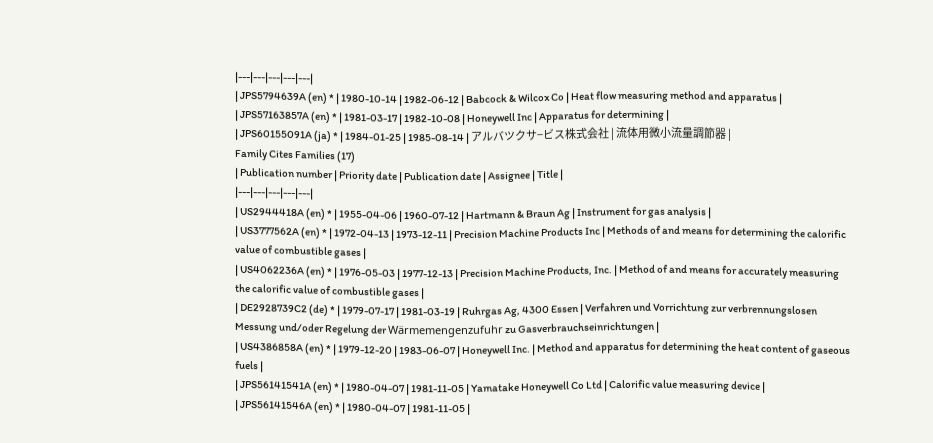|---|---|---|---|---|
| JPS5794639A (en) * | 1980-10-14 | 1982-06-12 | Babcock & Wilcox Co | Heat flow measuring method and apparatus |
| JPS57163857A (en) * | 1981-03-17 | 1982-10-08 | Honeywell Inc | Apparatus for determining |
| JPS60155091A (ja) * | 1984-01-25 | 1985-08-14 | アルバツクサ−ビス株式会社 | 流体用微小流量調節器 |
Family Cites Families (17)
| Publication number | Priority date | Publication date | Assignee | Title |
|---|---|---|---|---|
| US2944418A (en) * | 1955-04-06 | 1960-07-12 | Hartmann & Braun Ag | Instrument for gas analysis |
| US3777562A (en) * | 1972-04-13 | 1973-12-11 | Precision Machine Products Inc | Methods of and means for determining the calorific value of combustible gases |
| US4062236A (en) * | 1976-05-03 | 1977-12-13 | Precision Machine Products, Inc. | Method of and means for accurately measuring the calorific value of combustible gases |
| DE2928739C2 (de) * | 1979-07-17 | 1981-03-19 | Ruhrgas Ag, 4300 Essen | Verfahren und Vorrichtung zur verbrennungslosen Messung und/oder Regelung der Wärmemengenzufuhr zu Gasverbrauchseinrichtungen |
| US4386858A (en) * | 1979-12-20 | 1983-06-07 | Honeywell Inc. | Method and apparatus for determining the heat content of gaseous fuels |
| JPS56141541A (en) * | 1980-04-07 | 1981-11-05 | Yamatake Honeywell Co Ltd | Calorific value measuring device |
| JPS56141546A (en) * | 1980-04-07 | 1981-11-05 |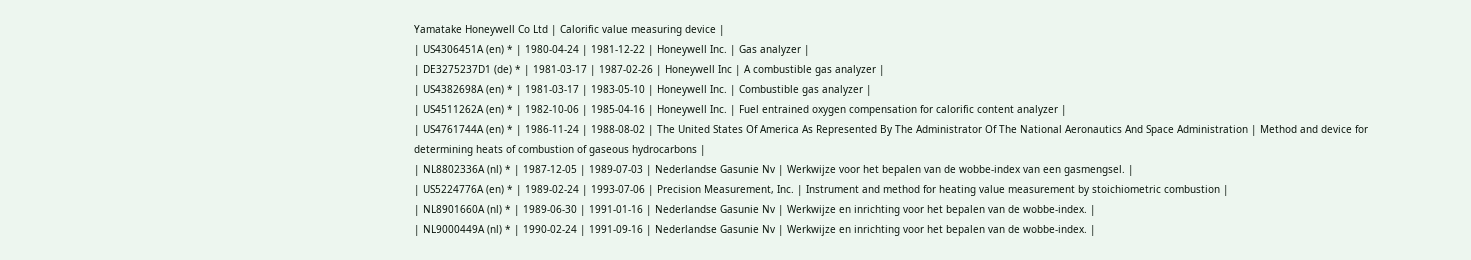Yamatake Honeywell Co Ltd | Calorific value measuring device |
| US4306451A (en) * | 1980-04-24 | 1981-12-22 | Honeywell Inc. | Gas analyzer |
| DE3275237D1 (de) * | 1981-03-17 | 1987-02-26 | Honeywell Inc | A combustible gas analyzer |
| US4382698A (en) * | 1981-03-17 | 1983-05-10 | Honeywell Inc. | Combustible gas analyzer |
| US4511262A (en) * | 1982-10-06 | 1985-04-16 | Honeywell Inc. | Fuel entrained oxygen compensation for calorific content analyzer |
| US4761744A (en) * | 1986-11-24 | 1988-08-02 | The United States Of America As Represented By The Administrator Of The National Aeronautics And Space Administration | Method and device for determining heats of combustion of gaseous hydrocarbons |
| NL8802336A (nl) * | 1987-12-05 | 1989-07-03 | Nederlandse Gasunie Nv | Werkwijze voor het bepalen van de wobbe-index van een gasmengsel. |
| US5224776A (en) * | 1989-02-24 | 1993-07-06 | Precision Measurement, Inc. | Instrument and method for heating value measurement by stoichiometric combustion |
| NL8901660A (nl) * | 1989-06-30 | 1991-01-16 | Nederlandse Gasunie Nv | Werkwijze en inrichting voor het bepalen van de wobbe-index. |
| NL9000449A (nl) * | 1990-02-24 | 1991-09-16 | Nederlandse Gasunie Nv | Werkwijze en inrichting voor het bepalen van de wobbe-index. |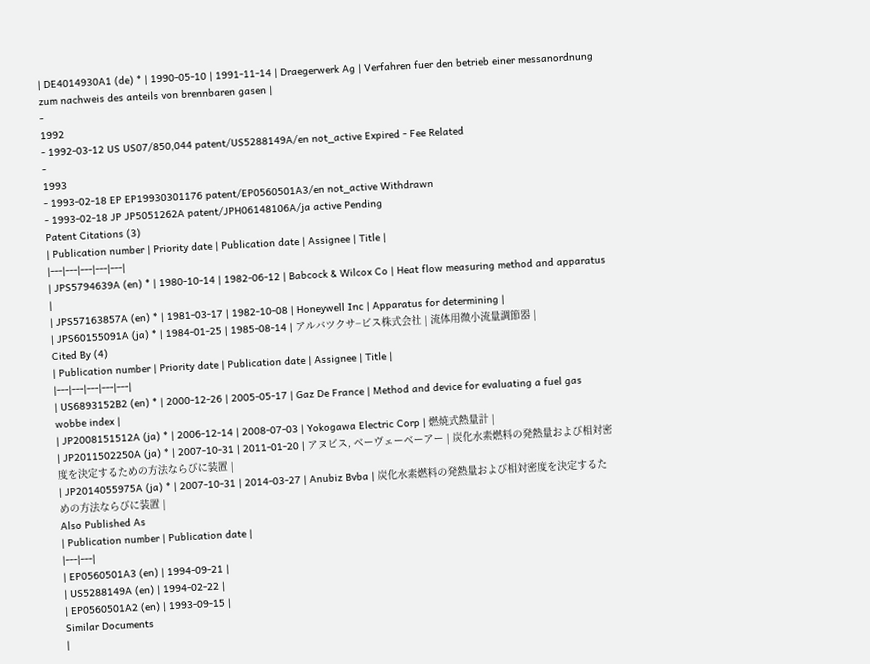| DE4014930A1 (de) * | 1990-05-10 | 1991-11-14 | Draegerwerk Ag | Verfahren fuer den betrieb einer messanordnung zum nachweis des anteils von brennbaren gasen |
-
1992
- 1992-03-12 US US07/850,044 patent/US5288149A/en not_active Expired - Fee Related
-
1993
- 1993-02-18 EP EP19930301176 patent/EP0560501A3/en not_active Withdrawn
- 1993-02-18 JP JP5051262A patent/JPH06148106A/ja active Pending
Patent Citations (3)
| Publication number | Priority date | Publication date | Assignee | Title |
|---|---|---|---|---|
| JPS5794639A (en) * | 1980-10-14 | 1982-06-12 | Babcock & Wilcox Co | Heat flow measuring method and apparatus |
| JPS57163857A (en) * | 1981-03-17 | 1982-10-08 | Honeywell Inc | Apparatus for determining |
| JPS60155091A (ja) * | 1984-01-25 | 1985-08-14 | アルバツクサ−ビス株式会社 | 流体用微小流量調節器 |
Cited By (4)
| Publication number | Priority date | Publication date | Assignee | Title |
|---|---|---|---|---|
| US6893152B2 (en) * | 2000-12-26 | 2005-05-17 | Gaz De France | Method and device for evaluating a fuel gas wobbe index |
| JP2008151512A (ja) * | 2006-12-14 | 2008-07-03 | Yokogawa Electric Corp | 燃焼式熱量計 |
| JP2011502250A (ja) * | 2007-10-31 | 2011-01-20 | アヌビス, ベーヴェーベーアー | 炭化水素燃料の発熱量および相対密度を決定するための方法ならびに装置 |
| JP2014055975A (ja) * | 2007-10-31 | 2014-03-27 | Anubiz Bvba | 炭化水素燃料の発熱量および相対密度を決定するための方法ならびに装置 |
Also Published As
| Publication number | Publication date |
|---|---|
| EP0560501A3 (en) | 1994-09-21 |
| US5288149A (en) | 1994-02-22 |
| EP0560501A2 (en) | 1993-09-15 |
Similar Documents
|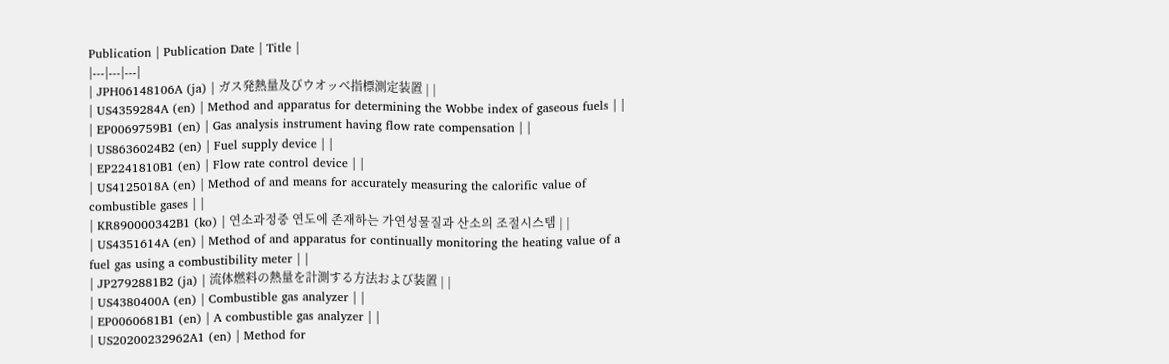Publication | Publication Date | Title |
|---|---|---|
| JPH06148106A (ja) | ガス発熱量及びウオッベ指標測定装置 | |
| US4359284A (en) | Method and apparatus for determining the Wobbe index of gaseous fuels | |
| EP0069759B1 (en) | Gas analysis instrument having flow rate compensation | |
| US8636024B2 (en) | Fuel supply device | |
| EP2241810B1 (en) | Flow rate control device | |
| US4125018A (en) | Method of and means for accurately measuring the calorific value of combustible gases | |
| KR890000342B1 (ko) | 연소과정중 연도에 존재하는 가연성물질과 산소의 조절시스템 | |
| US4351614A (en) | Method of and apparatus for continually monitoring the heating value of a fuel gas using a combustibility meter | |
| JP2792881B2 (ja) | 流体燃料の熱量を計測する方法および装置 | |
| US4380400A (en) | Combustible gas analyzer | |
| EP0060681B1 (en) | A combustible gas analyzer | |
| US20200232962A1 (en) | Method for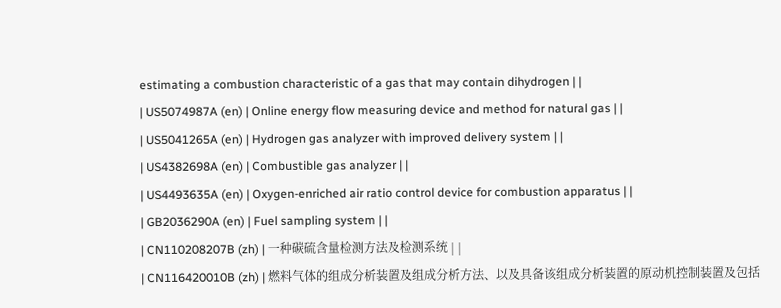estimating a combustion characteristic of a gas that may contain dihydrogen | |
| US5074987A (en) | Online energy flow measuring device and method for natural gas | |
| US5041265A (en) | Hydrogen gas analyzer with improved delivery system | |
| US4382698A (en) | Combustible gas analyzer | |
| US4493635A (en) | Oxygen-enriched air ratio control device for combustion apparatus | |
| GB2036290A (en) | Fuel sampling system | |
| CN110208207B (zh) | 一种碳硫含量检测方法及检测系统 | |
| CN116420010B (zh) | 燃料气体的组成分析装置及组成分析方法、以及具备该组成分析装置的原动机控制装置及包括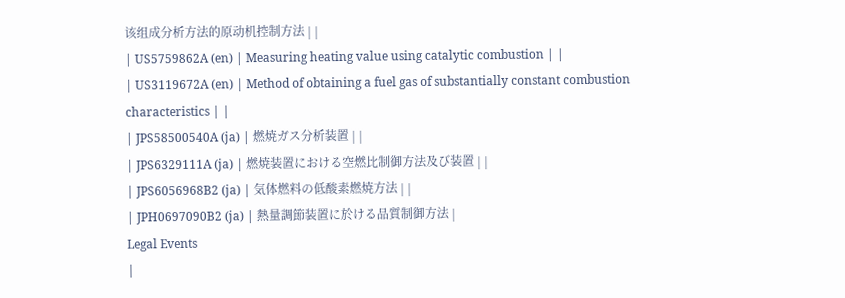该组成分析方法的原动机控制方法 | |
| US5759862A (en) | Measuring heating value using catalytic combustion | |
| US3119672A (en) | Method of obtaining a fuel gas of substantially constant combustion characteristics | |
| JPS58500540A (ja) | 燃焼ガス分析装置 | |
| JPS6329111A (ja) | 燃焼装置における空燃比制御方法及び装置 | |
| JPS6056968B2 (ja) | 気体燃料の低酸素燃焼方法 | |
| JPH0697090B2 (ja) | 熱量調節装置に於ける品質制御方法 |
Legal Events
|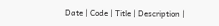Date | Code | Title | Description |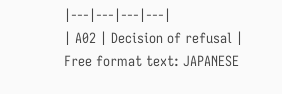|---|---|---|---|
| A02 | Decision of refusal |
Free format text: JAPANESE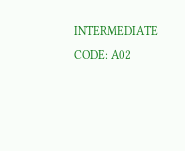INTERMEDIATE CODE: A02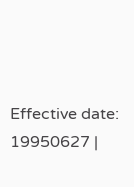Effective date: 19950627 |